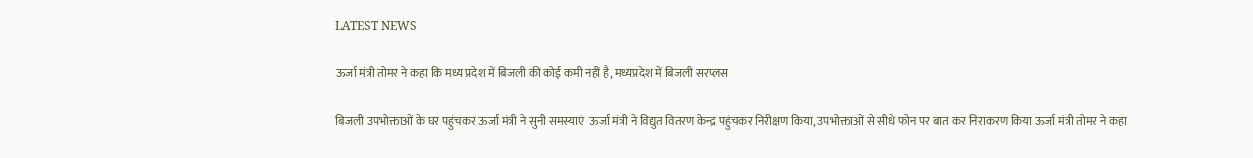LATEST NEWS

ऊर्जा मंत्री तोमर ने कहा कि मध्य प्रदेश में बिजली की कोई कमी नहीं है, मध्यप्रदेश में बिजली सरप्लस

बिजली उपभोक्ताओं के घर पहुंचकर ऊर्जा मंत्री ने सुनी समस्याएं  ऊर्जा मंत्री ने विद्युत वितरण केन्द्र पहुंचकर निरीक्षण किया, उपभोक्ताओं से सीधे फोन पर बात कर निराकरण किया ऊर्जा मंत्री तोमर ने कहा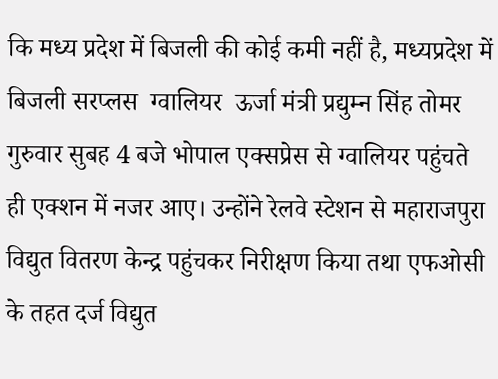कि मध्य प्रदेश में बिजली की कोई कमी नहीं है, मध्यप्रदेश में बिजली सरप्लस  ग्वालियर  ऊर्जा मंत्री प्रद्युम्न सिंह तोमर गुरुवार सुबह 4 बजे भोपाल एक्सप्रेस से ग्वालियर पहुंचते ही एक्शन में नजर आए। उन्होंने रेलवे स्टेशन से महाराजपुरा विद्युत वितरण केन्द्र पहुंचकर निरीक्षण किया तथा एफओसी के तहत दर्ज विद्युत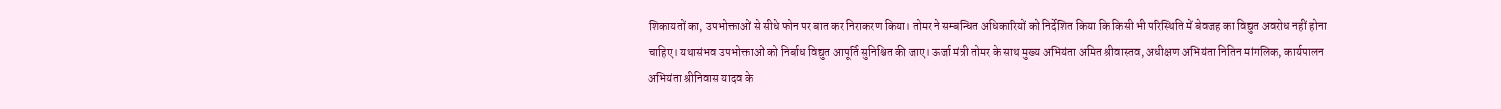शिकायतों का, उपभोक्ताओं से सीधे फोन पर बात कर निराकरण किया। तोमर ने सम्बन्धित अधिकारियों को निर्देशित किया कि किसी भी परिस्थिति में बेवजह का विद्युत अवरोध नहीं होना चाहिए। यथासंभव उपभोक्ताओं को निर्बाध विद्युत आपूर्ति सुनिश्चित की जाए। ऊर्जा मंत्री तोमर के साथ मुख्य अभियंता अमित श्रीवास्तव, अधीक्षण अभियंता नितिन मांगलिक, कार्यपालन अभियंता श्रीनिवास यादव के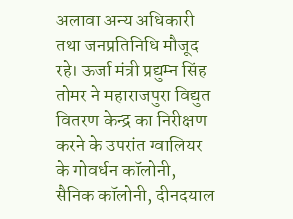अलावा अन्य अधिकारी तथा जनप्रतिनिधि मौजूद रहे। ऊर्जा मंत्री प्रद्युम्न सिंह तोमर ने महाराजपुरा विद्युत वितरण केन्द्र का निरीक्षण करने के उपरांत ग्वालियर के गोवर्धन कॉलोनी, सैनिक कॉलोनी, दीनदयाल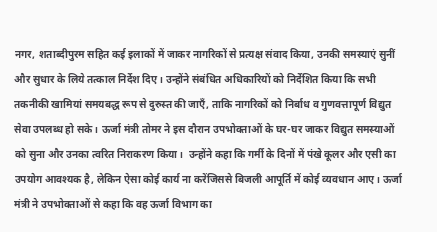नगर, शताब्दीपुरम सहित कई इलाकों में जाकर नागरिकों से प्रत्यक्ष संवाद किया, उनकी समस्याएं सुनीं और सुधार के लिये तत्काल निर्देश दिए। उन्होंने संबंधित अधिकारियों को निर्देशित किया कि सभी तकनीकी खामियां समयबद्ध रूप से दुरुस्त की जाएँ, ताकि नागरिकों को निर्बाध व गुणवत्तापूर्ण विद्युत सेवा उपलब्ध हो सके। ऊर्जा मंत्री तोमर ने इस दौरान उपभोक्ताओं के घर-घर जाकर विद्युत समस्याओं को सुना और उनका त्वरित निराकरण किया।  उन्होंने कहा कि गर्मी के दिनों में पंखे कूलर और एसी का उपयोग आवश्यक है, लेकिन ऐसा कोई कार्य ना करेंजिससे बिजली आपूर्ति में कोई व्यवधान आए। ऊर्जा मंत्री ने उपभोक्ताओं से कहा कि वह ऊर्जा विभाग का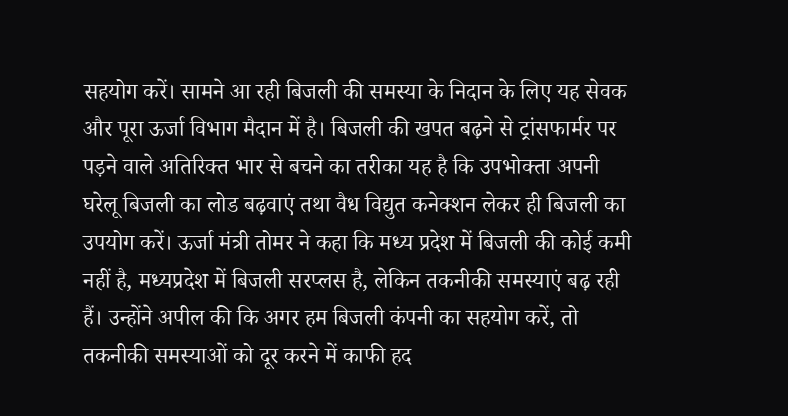सहयोग करें। सामने आ रही बिजली की समस्या के निदान के लिए यह सेवक और पूरा ऊर्जा विभाग मैदान में है। बिजली की खपत बढ़ने से ट्रांसफार्मर पर पड़ने वाले अतिरिक्त भार से बचने का तरीका यह है कि उपभोक्ता अपनी घरेलू बिजली का लोड बढ़वाएं तथा वैध विद्युत कनेक्शन लेकर ही बिजली का उपयोग करें। ऊर्जा मंत्री तोमर ने कहा कि मध्य प्रदेश में बिजली की कोई कमी नहीं है, मध्यप्रदेश में बिजली सरप्लस है, लेकिन तकनीकी समस्याएं बढ़ रही हैं। उन्होंने अपील की कि अगर हम बिजली कंपनी का सहयोग करें, तो तकनीकी समस्याओं को दूर करने में काफी हद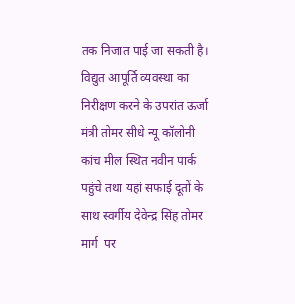तक निजात पाई जा सकती है। विद्युत आपूर्ति व्यवस्था का निरीक्षण करने के उपरांत ऊर्जा मंत्री तोमर सीधे न्यू कॉलोनी कांच मील स्थित नवीन पार्क पहुंचे तथा यहां सफाई दूतों के साथ स्वर्गीय देवेन्द्र सिंह तोमर मार्ग  पर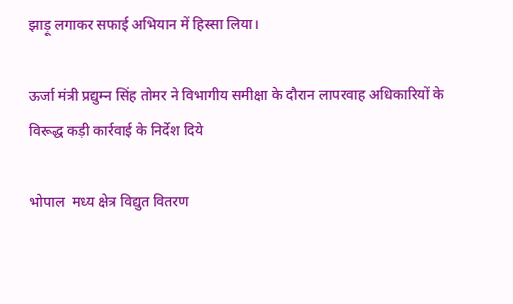झाड़ू लगाकर सफाई अभियान में हिस्सा लिया।

ऊर्जा मंत्री प्रद्युम्न सिंह तोमर ने विभागीय समीक्षा के दौरान लापरवाह अधिकारियों के विरूद्ध कड़ी कार्रवाई के निर्देश दिये

भोपाल  मध्य क्षेत्र विद्युत वितरण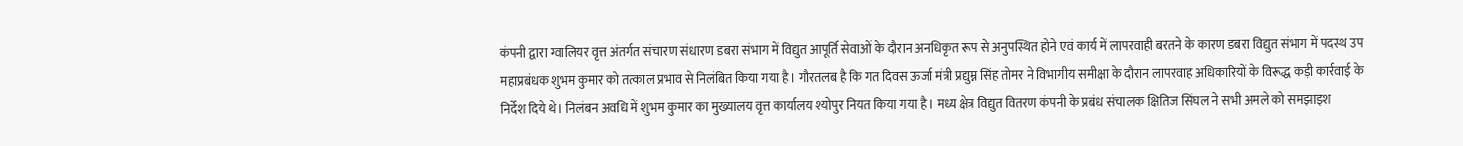कंपनी द्वारा ग्वालियर वृत्त अंतर्गत संचारण संधारण डबरा संभाग में विद्युत आपूर्ति सेवाओं के दौरान अनधिकृत रूप से अनुपस्थित होने एवं कार्य में लापरवाही बरतने के कारण डबरा विद्युत संभाग में पदस्थ उप महाप्रबंधक शुभम कुमार को तत्काल प्रभाव से निलंबित किया गया है। गौरतलब है कि गत दिवस ऊर्जा मंत्री प्रद्युम्न सिंह तोमर ने विभागीय समीक्षा के दौरान लापरवाह अधिकारियों के विरूद्ध कड़ी कार्रवाई के निर्देश दिये थे। निलंबन अवधि में शुभम कुमार का मुख्यालय वृत्त कार्यालय श्योपुर नियत किया गया है। मध्य क्षेत्र विद्युत वितरण कंपनी के प्रबंध संचालक क्षितिज सिंघल ने सभी अमले को समझाइश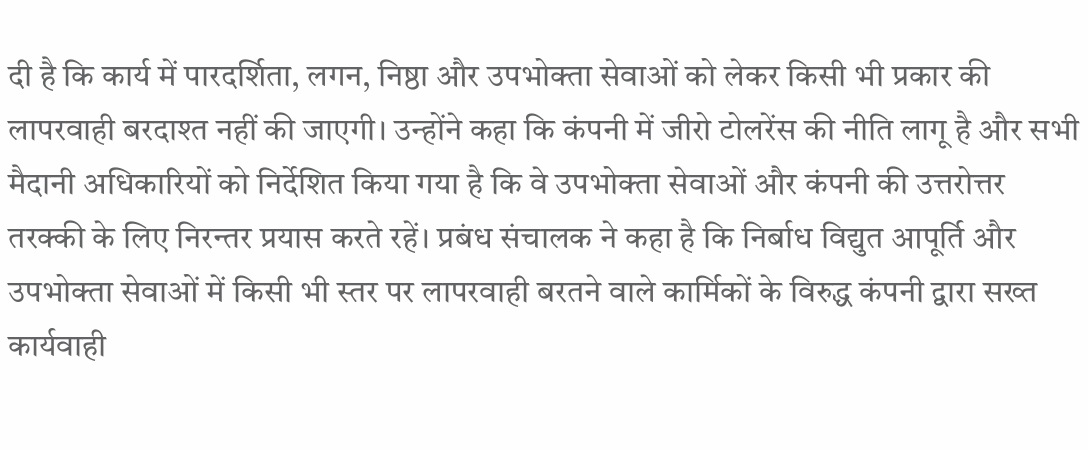दी है कि कार्य में पारदर्शिता, लगन, निष्ठा और उपभोक्ता सेवाओं को लेकर किसी भी प्रकार की लापरवाही बरदाश्त नहीं की जाएगी। उन्होंने कहा कि कंपनी में जीरो टोलरेंस की नीति लागू है और सभी मैदानी अधिकारियों को निर्देशित किया गया है कि वे उपभोक्ता सेवाओं और कंपनी की उत्तरोत्तर तरक्की के लिए निरन्तर प्रयास करते रहें। प्रबंध संचालक ने कहा है कि निर्बाध विद्युत आपूर्ति और उपभोक्ता सेवाओं में किसी भी स्तर पर लापरवाही बरतने वाले कार्मिकों के विरुद्ध कंपनी द्वारा सख्त कार्यवाही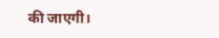की जाएगी।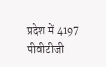प्रदेश में 4197 पीवीटीजी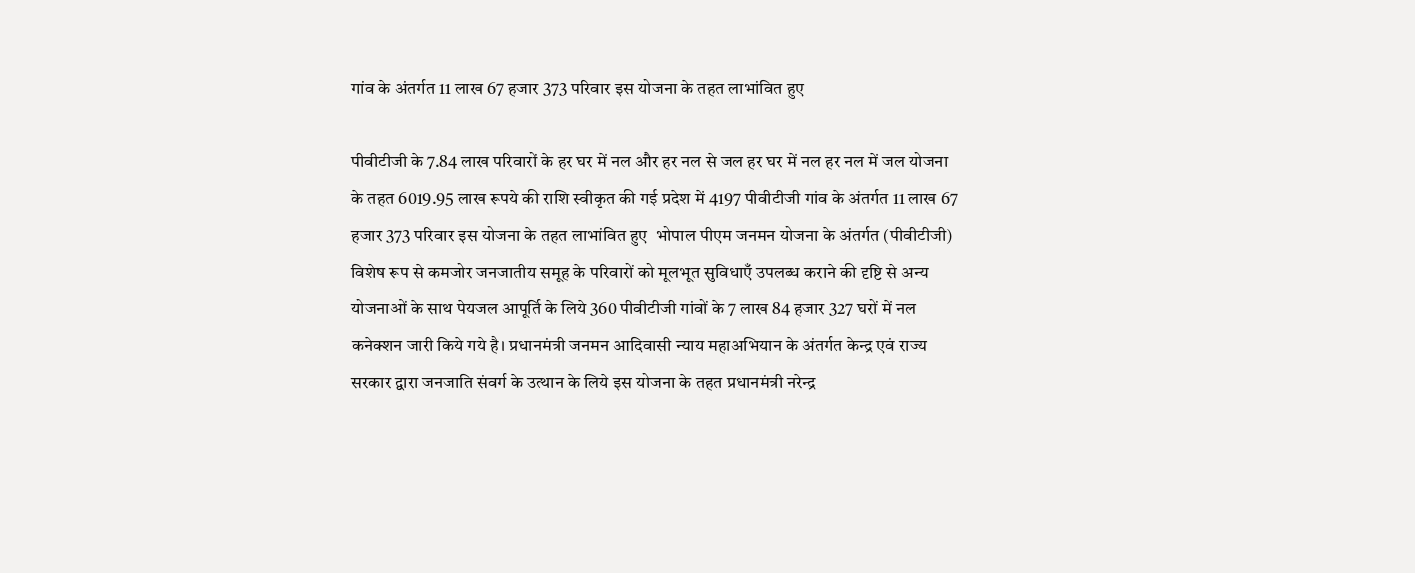गांव के अंतर्गत 11 लाख 67 हजार 373 परिवार इस योजना के तहत लाभांवित हुए

पीवीटीजी के 7.84 लाख परिवारों के हर घर में नल और हर नल से जल हर घर में नल हर नल में जल योजना के तहत 6019.95 लाख रूपये की राशि स्वीकृत की गई प्रदेश में 4197 पीवीटीजी गांव के अंतर्गत 11 लाख 67 हजार 373 परिवार इस योजना के तहत लाभांवित हुए  भोपाल पीएम जनमन योजना के अंतर्गत (पीवीटीजी) विशेष रूप से कमजोर जनजातीय समूह के परिवारों को मूलभूत सुविधाएँ उपलब्ध कराने की दृष्टि से अन्य योजनाओं के साथ पेयजल आपूर्ति के लिये 360 पीवीटीजी गांवों के 7 लाख 84 हजार 327 घरों में नल कनेक्शन जारी किये गये है। प्रधानमंत्री जनमन आदिवासी न्याय महाअभियान के अंतर्गत केन्द्र एवं राज्य सरकार द्वारा जनजाति संवर्ग के उत्थान के लिये इस योजना के तहत प्रधानमंत्री नरेन्द्र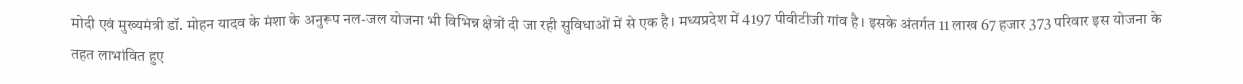मोदी एवं मुख्यमंत्री डॉ. मोहन यादव के मंशा के अनुरूप नल-जल योजना भी विभिन्न क्षेत्रों दी जा रही सुविधाओं में से एक है। मध्यप्रदेश में 4197 पीवीटीजी गांव है। इसके अंतर्गत 11 लाख 67 हजार 373 परिवार इस योजना के तहत लाभांवित हुए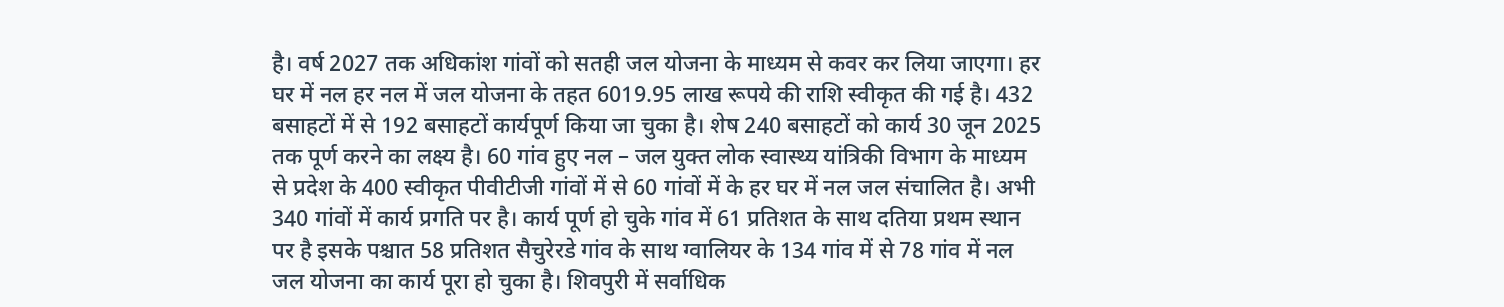है। वर्ष 2027 तक अधिकांश गांवों को सतही जल योजना के माध्यम से कवर कर लिया जाएगा। हर घर में नल हर नल में जल योजना के तहत 6019.95 लाख रूपये की राशि स्वीकृत की गई है। 432 बसाहटों में से 192 बसाहटों कार्यपूर्ण किया जा चुका है। शेष 240 बसाहटों को कार्य 30 जून 2025 तक पूर्ण करने का लक्ष्य है। 60 गांव हुए नल – जल युक्त लोक स्वास्थ्य यांत्रिकी विभाग के माध्यम से प्रदेश के 400 स्वीकृत पीवीटीजी गांवों में से 60 गांवों में के हर घर में नल जल संचालित है। अभी 340 गांवों में कार्य प्रगति पर है। कार्य पूर्ण हो चुके गांव में 61 प्रतिशत के साथ दतिया प्रथम स्थान पर है इसके पश्चात 58 प्रतिशत सैचुरेरडे गांव के साथ ग्वालियर के 134 गांव में से 78 गांव में नल जल योजना का कार्य पूरा हो चुका है। शिवपुरी में सर्वाधिक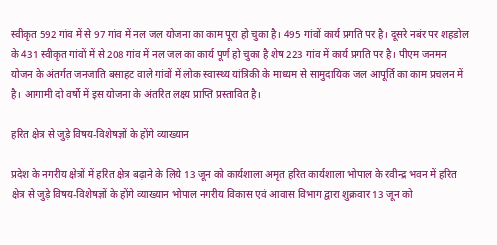स्वीकृत 592 गांव में से 97 गांव में नल जल योजना का काम पूरा हो चुका है। 495 गांवों कार्य प्रगति पर है। दूसरे नबंर पर शहडोल के 431 स्वीकृत गांवों में से 208 गांव में नल जल का कार्य पूर्ण हो चुका है शेष 223 गांव में कार्य प्रगति पर है। पीएम जनमन योजन के अंतर्गत जनजाति बसाहट वाले गांवों में लोक स्वास्थ्य यांत्रिकी के माध्यम से सामुदायिक जल आपूर्ति का काम प्रचलन में है। आगामी दो वर्षो में इस योजना के अंतरित लक्ष्य प्राप्ति प्रस्तावित है।

हरित क्षेत्र से जुड़े विषय-विशेषज्ञों के होंगे व्याख्यान

प्रदेश के नगरीय क्षेत्रों में हरित क्षेत्र बढ़ाने के लिये 13 जून को कार्यशाला अमृत हरित कार्यशाला भोपाल के रवीन्द्र भवन में हरित क्षेत्र से जुड़े विषय-विशेषज्ञों के होंगे व्याख्यान भोपाल नगरीय विकास एवं आवास विभाग द्वारा शुक्रवार 13 जून को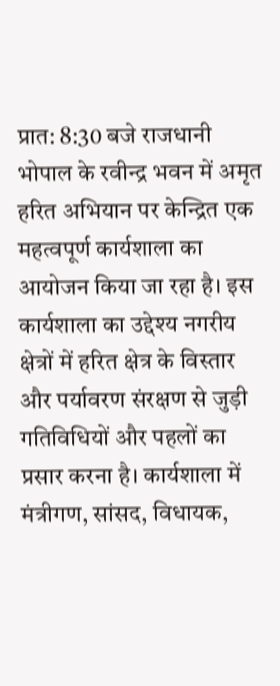प्रात: 8:30 बजे राजधानी भोपाल के रवीन्द्र भवन में अमृत हरित अभियान पर केन्द्रित एक महत्वपूर्ण कार्यशाला का आयोजन किया जा रहा है। इस कार्यशाला का उद्देश्य नगरीय क्षेत्रों में हरित क्षेत्र के विस्तार और पर्यावरण संरक्षण से जुड़ी गतिविधियों और पहलों का प्रसार करना है। कार्यशाला में मंत्रीगण, सांसद, विधायक,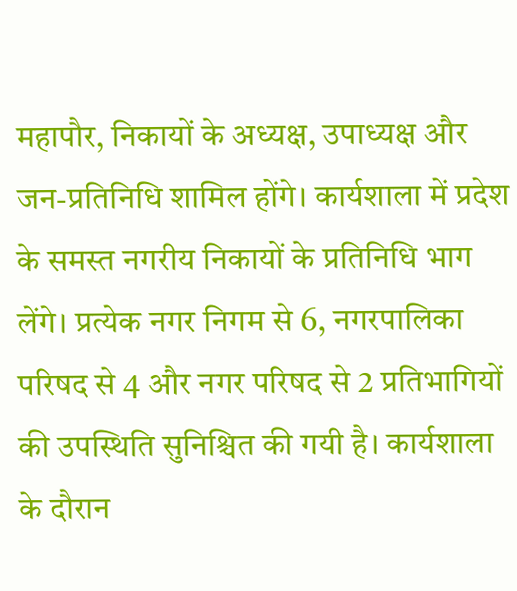महापौर, निकायों के अध्यक्ष, उपाध्यक्ष और जन-प्रतिनिधि शामिल होंगे। कार्यशाला में प्रदेश के समस्त नगरीय निकायों के प्रतिनिधि भाग लेंगे। प्रत्येक नगर निगम से 6, नगरपालिका परिषद से 4 और नगर परिषद से 2 प्रतिभागियों की उपस्थिति सुनिश्चित की गयी है। कार्यशाला के दौरान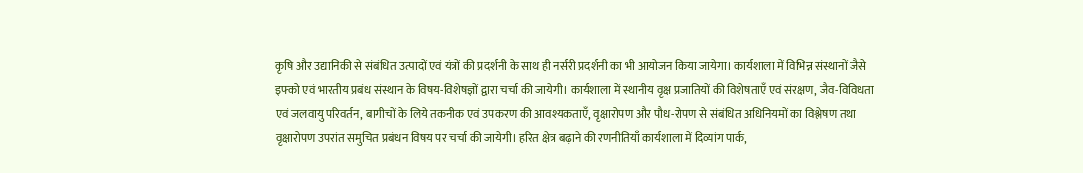कृषि और उद्यानिकी से संबंधित उत्पादों एवं यंत्रों की प्रदर्शनी के साथ ही नर्सरी प्रदर्शनी का भी आयोजन किया जायेगा। कार्यशाला में विभिन्न संस्थानों जैसे इफ्को एवं भारतीय प्रबंध संस्थान के विषय-विशेषज्ञों द्वारा चर्चा की जायेगी। कार्यशाला में स्थानीय वृक्ष प्रजातियों की विशेषताएँ एवं संरक्षण, जैव-विविधता एवं जलवायु परिवर्तन, बागीचों के लिये तकनीक एवं उपकरण की आवश्यकताएँ, वृक्षारोपण और पौध-रोपण से संबंधित अधिनियमों का विश्लेषण तथा वृक्षारोपण उपरांत समुचित प्रबंधन विषय पर चर्चा की जायेगी। हरित क्षेत्र बढ़ाने की रणनीतियाँ कार्यशाला में दिव्यांग पार्क,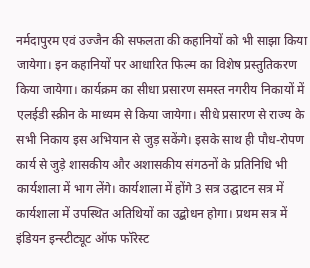नर्मदापुरम एवं उज्जैन की सफलता की कहानियों को भी साझा किया जायेगा। इन कहानियों पर आधारित फिल्म का विशेष प्रस्तुतिकरण किया जायेगा। कार्यक्रम का सीधा प्रसारण समस्त नगरीय निकायों में एलईडी स्क्रीन के माध्यम से किया जायेगा। सीधे प्रसारण से राज्य के सभी निकाय इस अभियान से जुड़ सकेंगे। इसके साथ ही पौध-रोपण कार्य से जुड़े शासकीय और अशासकीय संगठनों के प्रतिनिधि भी कार्यशाला में भाग लेंगे। कार्यशाला में होंगे 3 सत्र उद्घाटन सत्र में कार्यशाला में उपस्थित अतिथियों का उद्बोधन होगा। प्रथम सत्र में इंडियन इन्स्टीट्यूट ऑफ फॉरेस्ट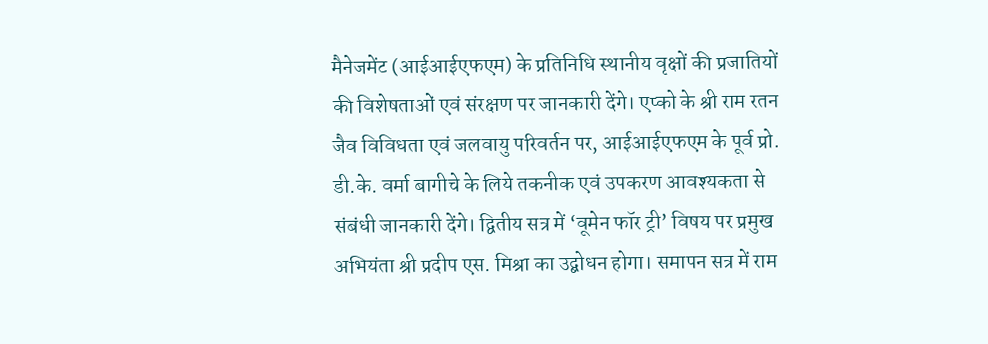मैनेजमेंट (आईआईएफएम) के प्रतिनिधि स्थानीय वृक्षों की प्रजातियों की विशेषताओं एवं संरक्षण पर जानकारी देंगे। एप्को के श्री राम रतन जैव विविधता एवं जलवायु परिवर्तन पर, आईआईएफएम के पूर्व प्रो. डी.के. वर्मा बागीचे के लिये तकनीक एवं उपकरण आवश्यकता से संबंधी जानकारी देंगे। द्वितीय सत्र में ‘वूमेन फॉर ट्री’ विषय पर प्रमुख अभियंता श्री प्रदीप एस. मिश्रा का उद्बोधन होगा। समापन सत्र में राम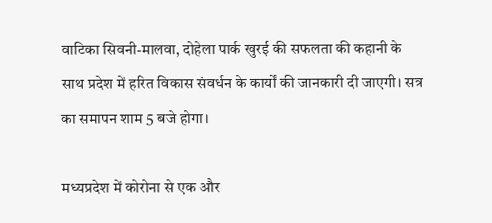वाटिका सिवनी-मालवा, दोहेला पार्क खुरई की सफलता की कहानी के साथ प्रदेश में हरित विकास संवर्धन के कार्यों की जानकारी दी जाएगी। सत्र का समापन शाम 5 बजे होगा।

मध्यप्रदेश में कोरोना से एक और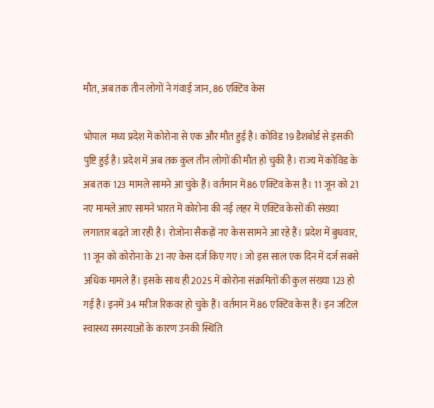मौत, अब तक तीन लोगों ने गंवाई जान, 86 एक्टिव केस

भोपाल  मध्य प्रदेश में कोरोना से एक और मौत हुई है। कोविड 19 डैशबोर्ड से इसकी पुष्टि हुई है। प्रदेश में अब तक कुल तीन लोगों की मौत हो चुकी है। राज्य में कोविड के अब तक 123 मामले सामने आ चुके हैं। वर्तमान में 86 एक्टिव केस है। 11 जून को 21 नए मामले आए सामने भारत में कोरोना की नई लहर में एक्टिव केसों की संख्या लगातार बढ़ते जा रही है। रोजोना सैकड़ों नए केस सामने आ रहे हैं। प्रदेश में बुधवार, 11 जून को कोरोना के 21 नए केस दर्ज किए गए। जो इस साल एक दिन में दर्ज सबसे अधिक मामले हैं। इसके साथ ही 2025 में कोरोना संक्रमितों की कुल संख्या 123 हो गई है। इनमें 34 मरीज रिकवर हो चुके हैं। वर्तमान में 86 एक्टिव केस हैं। इन जटिल स्वास्थ्य समस्याओं के कारण उनकी स्थिति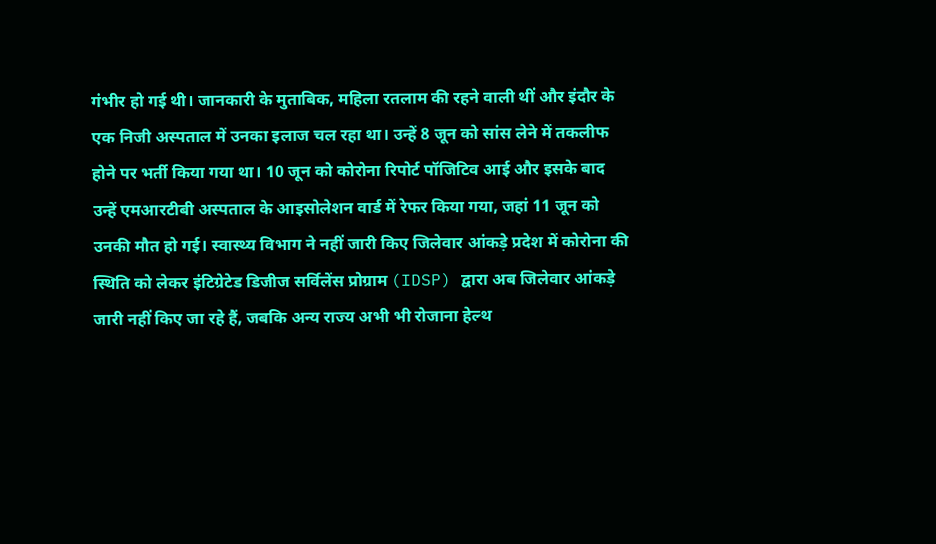गंभीर हो गई थी। जानकारी के मुताबिक, महिला रतलाम की रहने वाली थीं और इंदौर के एक निजी अस्पताल में उनका इलाज चल रहा था। उन्हें 8 जून को सांस लेने में तकलीफ होने पर भर्ती किया गया था। 10 जून को कोरोना रिपोर्ट पॉजिटिव आई और इसके बाद उन्हें एमआरटीबी अस्पताल के आइसोलेशन वार्ड में रेफर किया गया, जहां 11 जून को उनकी मौत हो गई। स्वास्थ्य विभाग ने नहीं जारी किए जिलेवार आंकड़े प्रदेश में कोरोना की स्थिति को लेकर इंटिग्रेटेड डिजीज सर्विलेंस प्रोग्राम (IDSP) द्वारा अब जिलेवार आंकड़े जारी नहीं किए जा रहे हैं, जबकि अन्य राज्य अभी भी रोजाना हेल्थ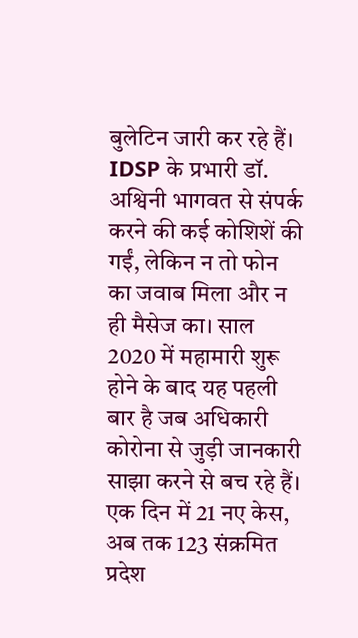बुलेटिन जारी कर रहे हैं। IDSP के प्रभारी डॉ. अश्विनी भागवत से संपर्क करने की कई कोशिशें की गईं, लेकिन न तो फोन का जवाब मिला और न ही मैसेज का। साल 2020 में महामारी शुरू होने के बाद यह पहली बार है जब अधिकारी कोरोना से जुड़ी जानकारी साझा करने से बच रहे हैं। एक दिन में 21 नए केस, अब तक 123 संक्रमित प्रदेश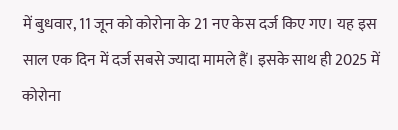में बुधवार, 11 जून को कोरोना के 21 नए केस दर्ज किए गए। यह इस साल एक दिन में दर्ज सबसे ज्यादा मामले हैं। इसके साथ ही 2025 में कोरोना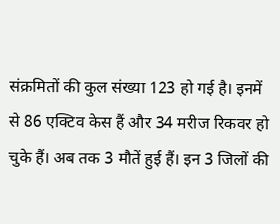संक्रमितों की कुल संख्या 123 हो गई है। इनमें से 86 एक्टिव केस हैं और 34 मरीज रिकवर हो चुके हैं। अब तक 3 मौतें हुई हैं। इन 3 जिलों की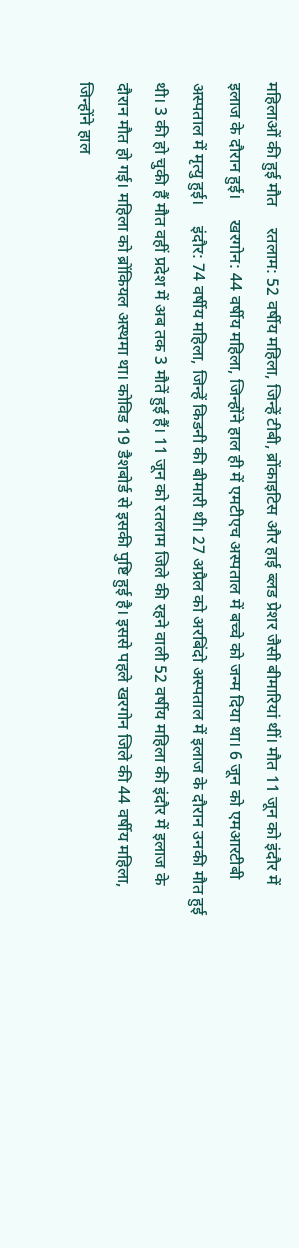महिलाओं की हुई मौत     रतलाम: 52 वर्षीय महिला, जिन्हें टीबी, ब्रोंकाइटिस और हाई ब्लड प्रेशर जैसी बीमारियां थीं। मौत 11 जून को इंदौर में इलाज के दौरान हुई।     खरगोन: 44 वर्षीय महिला, जिन्होंने हाल ही में एमटीएच अस्पताल में बच्चे को जन्म दिया था। 6 जून को एमआरटीबी अस्पताल में मृत्यु हुई।     इंदौर: 74 वर्षीय महिला, जिन्हें किडनी की बीमारी थी। 27 अप्रैल को अरबिंदो अस्पताल में इलाज के दौरान उनकी मौत हुई थी। 3 की हो चुकी हैं मौत वहीं प्रदेश में अब तक 3 मौतें हुई हैं। 11 जून को रतलाम जिले की रहने वाली 52 वर्षीय महिला की इंदौर में इलाज के दौरान मौत हो गई। महिला को ब्रोंकियल अस्थमा था। कोविड 19 डैशबोर्ड से इसकी पुष्टि हुई है। इससे पहले खरगोन जिले की 44 वर्षीय महिला, जिन्होंने हाल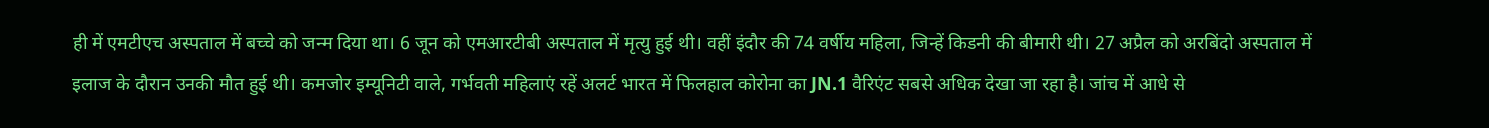ही में एमटीएच अस्पताल में बच्चे को जन्म दिया था। 6 जून को एमआरटीबी अस्पताल में मृत्यु हुई थी। वहीं इंदौर की 74 वर्षीय महिला, जिन्हें किडनी की बीमारी थी। 27 अप्रैल को अरबिंदो अस्पताल में इलाज के दौरान उनकी मौत हुई थी। कमजोर इम्यूनिटी वाले, गर्भवती महिलाएं रहें अलर्ट भारत में फिलहाल कोरोना का JN.1 वैरिएंट सबसे अधिक देखा जा रहा है। जांच में आधे से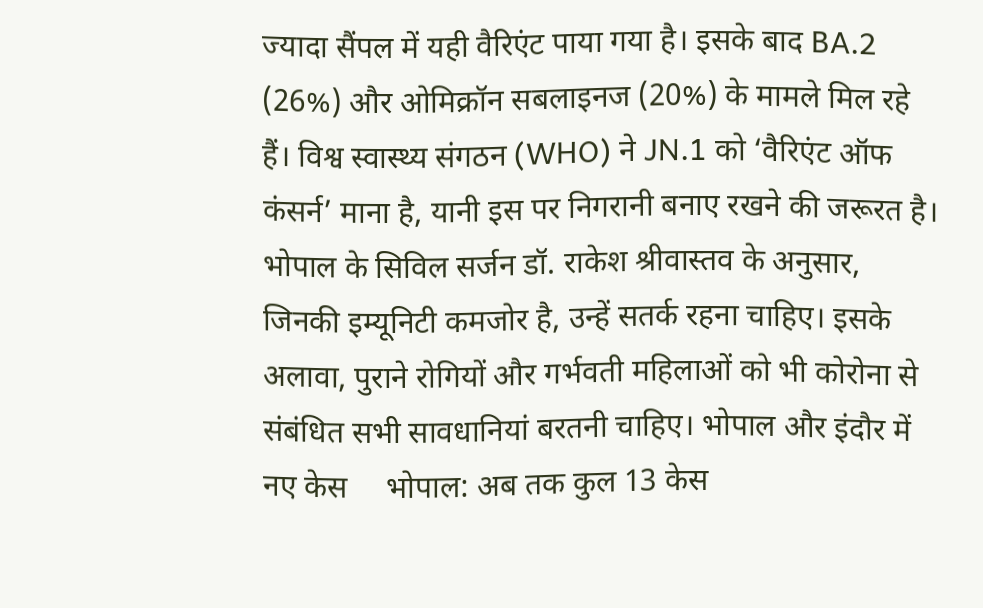ज्यादा सैंपल में यही वैरिएंट पाया गया है। इसके बाद BA.2 (26%) और ओमिक्रॉन सबलाइनज (20%) के मामले मिल रहे हैं। विश्व स्वास्थ्य संगठन (WHO) ने JN.1 को ‘वैरिएंट ऑफ कंसर्न’ माना है, यानी इस पर निगरानी बनाए रखने की जरूरत है। भोपाल के सिविल सर्जन डॉ. राकेश श्रीवास्तव के अनुसार, जिनकी इम्यूनिटी कमजोर है, उन्हें सतर्क रहना चाहिए। इसके अलावा, पुराने रोगियों और गर्भवती महिलाओं को भी कोरोना से संबंधित सभी सावधानियां बरतनी चाहिए। भोपाल और इंदौर में नए केस     भोपाल: अब तक कुल 13 केस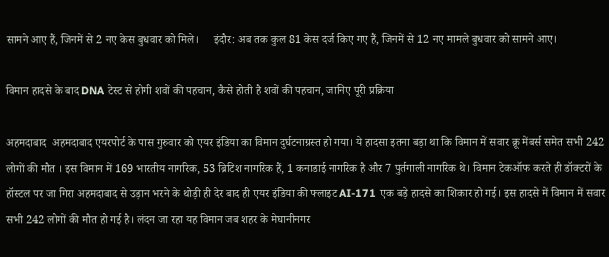सामने आए हैं, जिनमें से 2 नए केस बुधवार को मिले।     इंदौर: अब तक कुल 81 केस दर्ज किए गए हैं, जिनमें से 12 नए मामले बुधवार को सामने आए।

विमान हादसे के बाद DNA टेस्ट से होगी शवों की पहचान, कैसे होती है शवों की पहचान, जानिए पूरी प्रक्रिया

अहमदाबाद  अहमदाबाद एयरपोर्ट के पास गुरुवार को एयर इंडिया का विमान दुर्घटनाग्रस्त हो गया। ये हादसा इतना बड़ा था कि विमान में सवार क्रू मेंबर्स समेत सभी 242 लोगों की मौत । इस विमान में 169 भारतीय नागरिक, 53 ब्रिटिश नागरिक हैं, 1 कनाडाई नागरिक है और 7 पुर्तगाली नागरिक थे। विमान टेकऑफ करते ही डॉक्टरों के हॉस्टल पर जा गिरा अहमदाबाद से उड़ान भरने के थोड़ी ही देर बाद ही एयर इंडिया की फ्लाइट AI-171 एक बड़े हादसे का शिकार हो गई। इस हादसे में विमान में सवार सभी 242 लोगों की मौत हो गई है। लंदन जा रहा यह विमान जब शहर के मेघानीनगर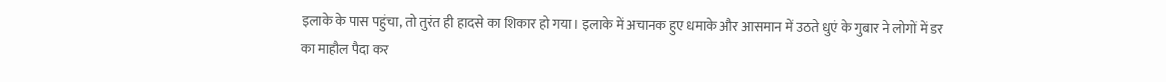इलाके के पास पहुंचा, तो तुरंत ही हादसे का शिकार हो गया। इलाके में अचानक हुए धमाके और आसमान में उठते धुएं के गुबार ने लोगों में डर का माहौल पैदा कर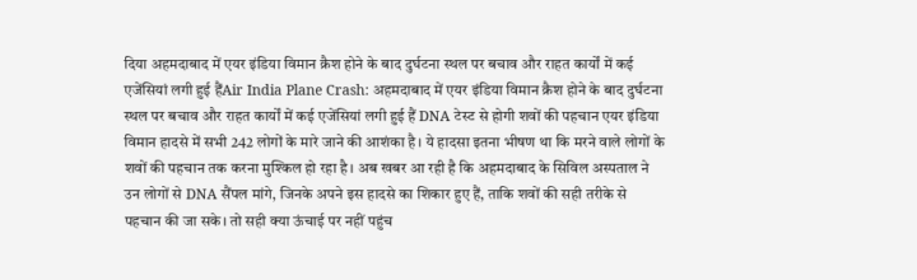दिया अहमदाबाद में एयर इंडिया विमान क्रैश होने के बाद दुर्घटना स्थल पर बचाव और राहत कार्यों में कई एजेंसियां लगी हुई हैंAir India Plane Crash: अहमदाबाद में एयर इंडिया विमान क्रैश होने के बाद दुर्घटना स्थल पर बचाव और राहत कार्यों में कई एजेंसियां लगी हुई हैं DNA टेस्ट से होगी शवों की पहचान एयर इंडिया विमान हादसे में सभी 242 लोगों के मारे जाने की आशंका है। ये हादसा इतना भीषण था कि मरने वाले लोगों के शवों की पहचान तक करना मुश्किल हो रहा है। अब खबर आ रही है कि अहमदाबाद के सिविल अस्पताल ने उन लोगों से DNA सैंपल मांगे, जिनके अपने इस हादसे का शिकार हुए हैं, ताकि शवों की सही तरीके से पहचान की जा सके। तो सही क्या ऊंचाई पर नहीं पहुंच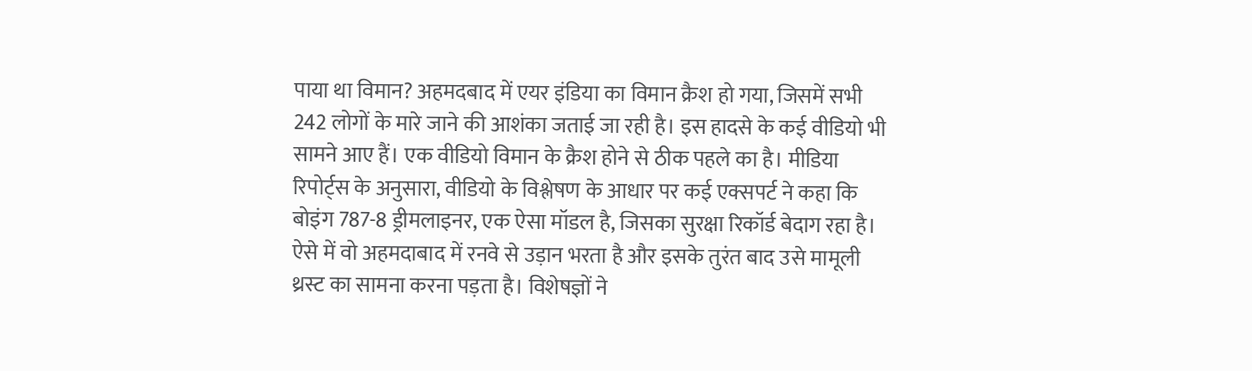पाया था विमान? अहमदबाद में एयर इंडिया का विमान क्रैश हो गया, जिसमें सभी 242 लोगों के मारे जाने की आशंका जताई जा रही है। इस हादसे के कई वीडियो भी सामने आए हैं। एक वीडियो विमान के क्रैश होने से ठीक पहले का है। मीडिया रिपोर्ट्स के अनुसारा, वीडियो के विश्लेषण के आधार पर कई एक्सपर्ट ने कहा कि बोइंग 787-8 ड्रीमलाइनर, एक ऐसा मॉडल है, जिसका सुरक्षा रिकॉर्ड बेदाग रहा है। ऐसे में वो अहमदाबाद में रनवे से उड़ान भरता है और इसके तुरंत बाद उसे मामूली थ्रस्ट का सामना करना पड़ता है। विशेषज्ञों ने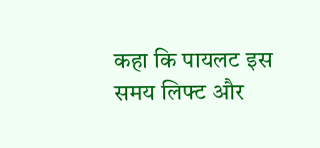कहा कि पायलट इस समय लिफ्ट और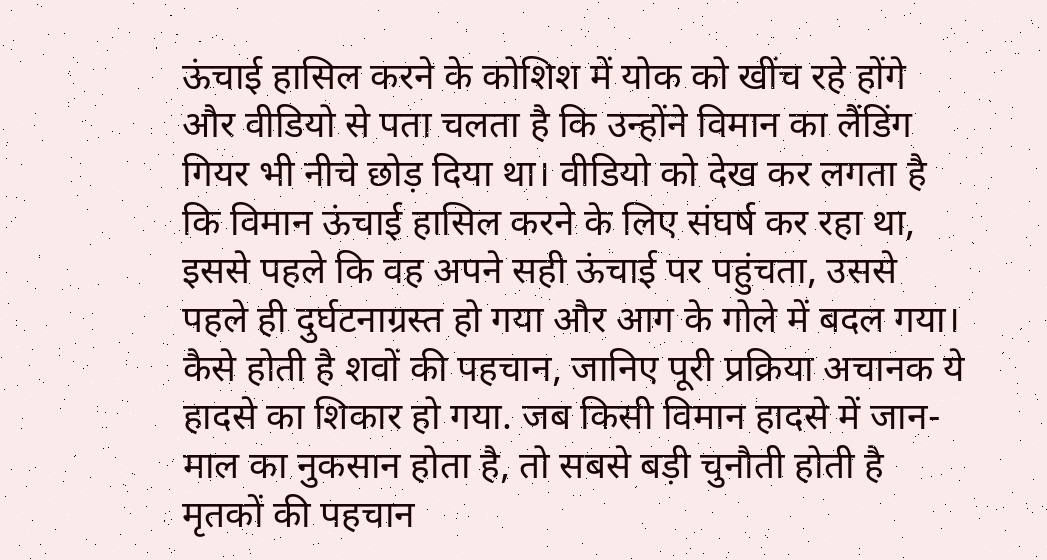ऊंचाई हासिल करने के कोशिश में योक को खींच रहे होंगे और वीडियो से पता चलता है कि उन्होंने विमान का लैंडिंग गियर भी नीचे छोड़ दिया था। वीडियो को देख कर लगता है कि विमान ऊंचाई हासिल करने के लिए संघर्ष कर रहा था, इससे पहले कि वह अपने सही ऊंचाई पर पहुंचता, उससे पहले ही दुर्घटनाग्रस्त हो गया और आग के गोले में बदल गया। कैसे होती है शवों की पहचान, जानिए पूरी प्रक्रिया अचानक ये हादसे का शिकार हो गया. जब किसी विमान हादसे में जान-माल का नुकसान होता है, तो सबसे बड़ी चुनौती होती है मृतकों की पहचान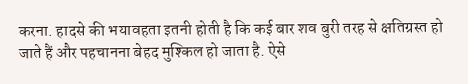करना. हादसे की भयावहता इतनी होती है कि कई बार शव बुरी तरह से क्षतिग्रस्त हो जाते हैं और पहचानना बेहद मुश्किल हो जाता है. ऐसे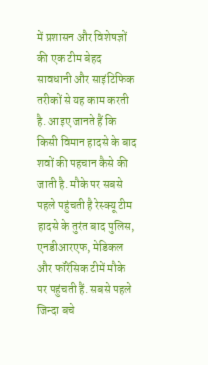में प्रशासन और विशेषज्ञों की एक टीम बेहद सावधानी और साइंटिफिक तरीकों से यह काम करती है. आइए जानते हैं कि किसी विमान हादसे के बाद शवों की पहचान कैसे की जाती है. मौके पर सबसे पहले पहुंचती है रेस्क्यू टीम हादसे के तुरंत बाद पुलिस, एनडीआरएफ, मेडिकल और फॉरेंसिक टीमें मौके पर पहुंचती हैं. सबसे पहले जिन्दा बचे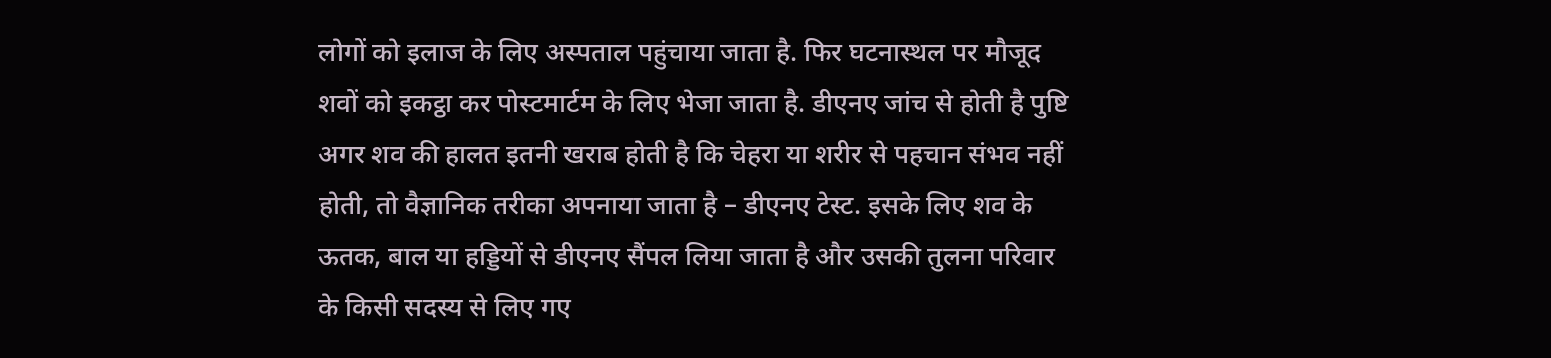लोगों को इलाज के लिए अस्पताल पहुंचाया जाता है. फिर घटनास्थल पर मौजूद शवों को इकट्ठा कर पोस्टमार्टम के लिए भेजा जाता है. डीएनए जांच से होती है पुष्टि अगर शव की हालत इतनी खराब होती है कि चेहरा या शरीर से पहचान संभव नहीं होती, तो वैज्ञानिक तरीका अपनाया जाता है – डीएनए टेस्ट. इसके लिए शव के ऊतक, बाल या हड्डियों से डीएनए सैंपल लिया जाता है और उसकी तुलना परिवार के किसी सदस्य से लिए गए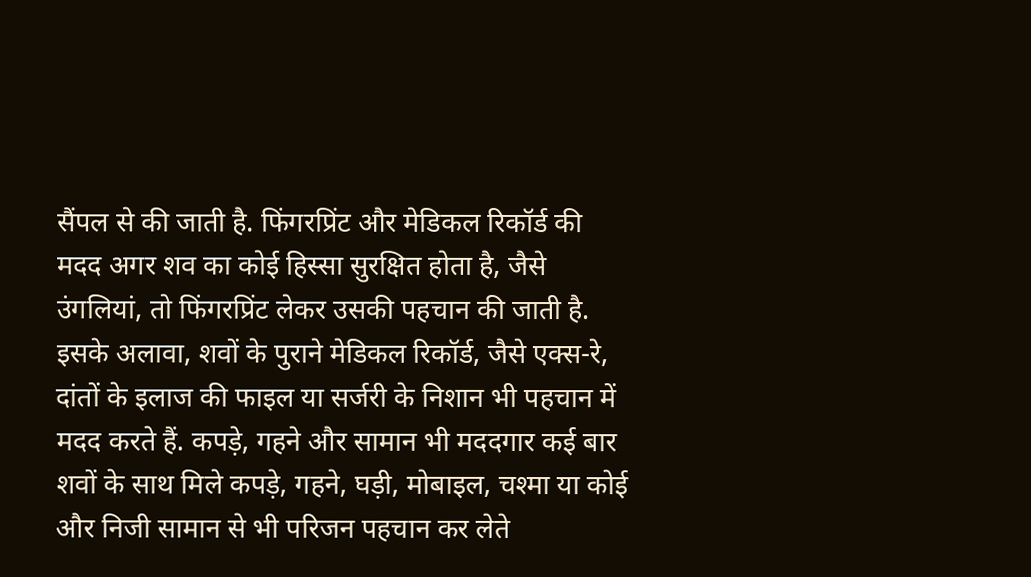सैंपल से की जाती है. फिंगरप्रिंट और मेडिकल रिकॉर्ड की मदद अगर शव का कोई हिस्सा सुरक्षित होता है, जैसे उंगलियां, तो फिंगरप्रिंट लेकर उसकी पहचान की जाती है. इसके अलावा, शवों के पुराने मेडिकल रिकॉर्ड, जैसे एक्स-रे, दांतों के इलाज की फाइल या सर्जरी के निशान भी पहचान में मदद करते हैं. कपड़े, गहने और सामान भी मददगार कई बार शवों के साथ मिले कपड़े, गहने, घड़ी, मोबाइल, चश्मा या कोई और निजी सामान से भी परिजन पहचान कर लेते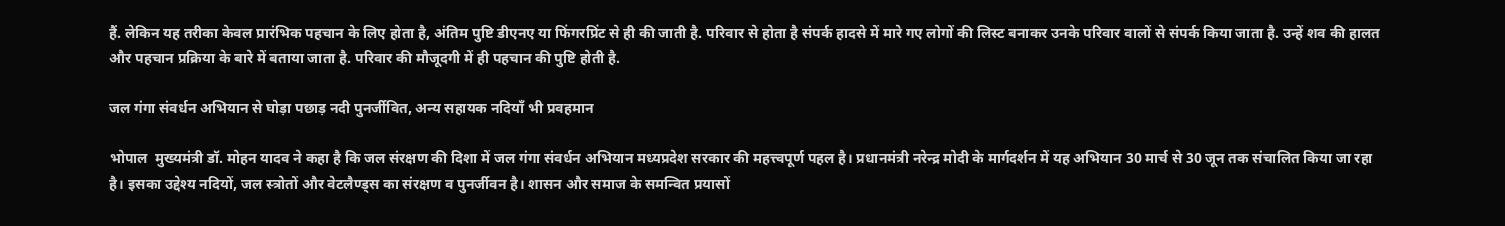हैं. लेकिन यह तरीका केवल प्रारंभिक पहचान के लिए होता है, अंतिम पुष्टि डीएनए या फिंगरप्रिंट से ही की जाती है. परिवार से होता है संपर्क हादसे में मारे गए लोगों की लिस्ट बनाकर उनके परिवार वालों से संपर्क किया जाता है. उन्हें शव की हालत और पहचान प्रक्रिया के बारे में बताया जाता है. परिवार की मौजूदगी में ही पहचान की पुष्टि होती है.

जल गंगा संवर्धन अभियान से घोड़ा पछाड़ नदी पुनर्जीवित, अन्य सहायक नदियाँ भी प्रवहमान

भोपाल  मुख्यमंत्री डॉ. मोहन यादव ने कहा है कि जल संरक्षण की दिशा में जल गंगा संवर्धन अभियान मध्यप्रदेश सरकार की महत्त्वपूर्ण पहल है। प्रधानमंत्री नरेन्द्र मोदी के मार्गदर्शन में यह अभियान 30 मार्च से 30 जून तक संचालित किया जा रहा है। इसका उद्देश्य नदियों, जल स्त्रोतों और वेटलैण्ड्स का संरक्षण व पुनर्जीवन है। शासन और समाज के समन्वित प्रयासों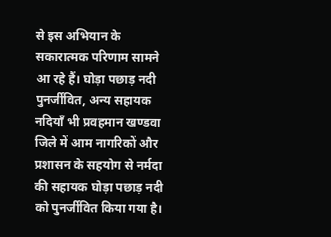से इस अभियान के सकारात्मक परिणाम सामने आ रहे हैं। घोड़ा पछाड़ नदी पुनर्जीवित, अन्य सहायक नदियाँ भी प्रवहमान खण्डवा जिले में आम नागरिकों और प्रशासन के सहयोग से नर्मदा की सहायक घोड़ा पछाड़ नदी को पुनर्जीवित किया गया है।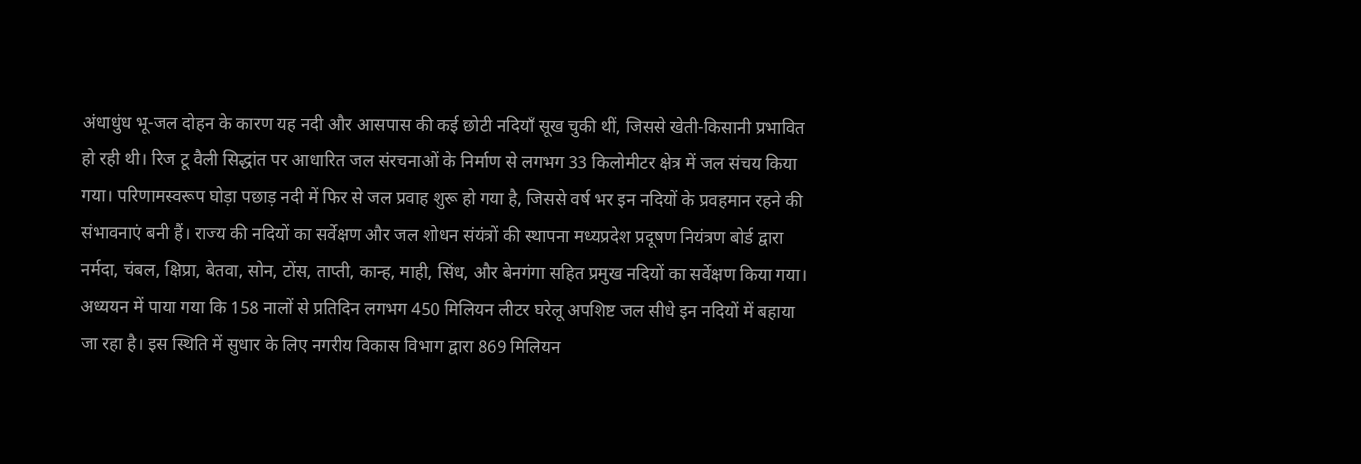अंधाधुंध भू-जल दोहन के कारण यह नदी और आसपास की कई छोटी नदियाँ सूख चुकी थीं, जिससे खेती-किसानी प्रभावित हो रही थी। रिज टू वैली सिद्धांत पर आधारित जल संरचनाओं के निर्माण से लगभग 33 किलोमीटर क्षेत्र में जल संचय किया गया। परिणामस्वरूप घोड़ा पछाड़ नदी में फिर से जल प्रवाह शुरू हो गया है, जिससे वर्ष भर इन नदियों के प्रवहमान रहने की संभावनाएं बनी हैं। राज्य की नदियों का सर्वेक्षण और जल शोधन संयंत्रों की स्थापना मध्यप्रदेश प्रदूषण नियंत्रण बोर्ड द्वारा नर्मदा, चंबल, क्षिप्रा, बेतवा, सोन, टोंस, ताप्ती, कान्ह, माही, सिंध, और बेनगंगा सहित प्रमुख नदियों का सर्वेक्षण किया गया। अध्ययन में पाया गया कि 158 नालों से प्रतिदिन लगभग 450 मिलियन लीटर घरेलू अपशिष्ट जल सीधे इन नदियों में बहाया जा रहा है। इस स्थिति में सुधार के लिए नगरीय विकास विभाग द्वारा 869 मिलियन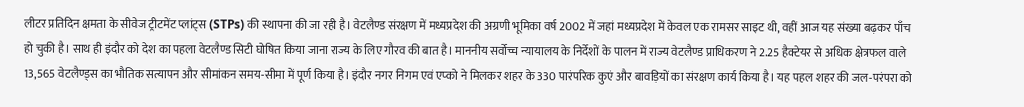लीटर प्रतिदिन क्षमता के सीवेज ट्रीटमेंट प्लांट्स (STPs) की स्थापना की जा रही है। वेटलैण्ड संरक्षण में मध्यप्रदेश की अग्रणी भूमिका वर्ष 2002 में जहां मध्यप्रदेश में केवल एक रामसर साइट थी, वहीं आज यह संख्या बढ़कर पाँच हो चुकी है। साथ ही इंदौर को देश का पहला वेटलैण्ड सिटी घोषित किया जाना राज्य के लिए गौरव की बात है। माननीय सर्वोच्च न्यायालय के निर्देशों के पालन में राज्य वेटलैण्ड प्राधिकरण ने 2.25 हैक्टेयर से अधिक क्षेत्रफल वाले 13,565 वेटलैण्ड्स का भौतिक सत्यापन और सीमांकन समय-सीमा में पूर्ण किया है। इंदौर नगर निगम एवं एप्को ने मिलकर शहर के 330 पारंपरिक कुएं और बावड़ियों का संरक्षण कार्य किया है। यह पहल शहर की जल-परंपरा को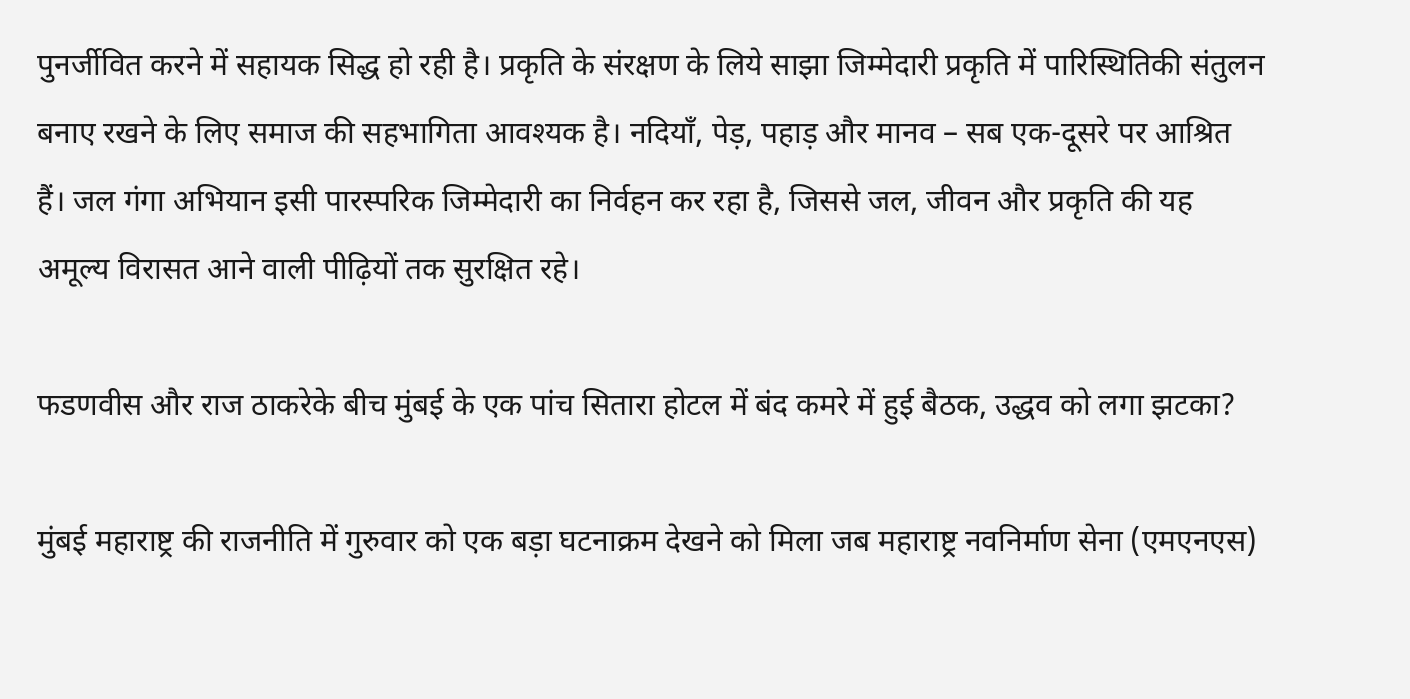पुनर्जीवित करने में सहायक सिद्ध हो रही है। प्रकृति के संरक्षण के लिये साझा जिम्मेदारी प्रकृति में पारिस्थितिकी संतुलन बनाए रखने के लिए समाज की सहभागिता आवश्यक है। नदियाँ, पेड़, पहाड़ और मानव – सब एक-दूसरे पर आश्रित हैं। जल गंगा अभियान इसी पारस्परिक जिम्मेदारी का निर्वहन कर रहा है, जिससे जल, जीवन और प्रकृति की यह अमूल्य विरासत आने वाली पीढ़ियों तक सुरक्षित रहे।

फडणवीस और राज ठाकरेके बीच मुंबई के एक पांच सितारा होटल में बंद कमरे में हुई बैठक, उद्धव को लगा झटका?

मुंबई महाराष्ट्र की राजनीति में गुरुवार को एक बड़ा घटनाक्रम देखने को मिला जब महाराष्ट्र नवनिर्माण सेना (एमएनएस)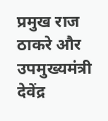प्रमुख राज ठाकरे और उपमुख्यमंत्री देवेंद्र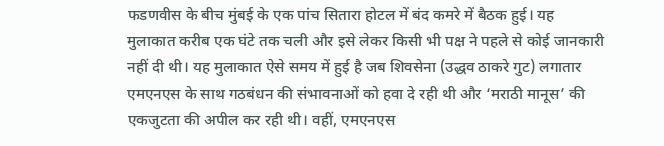फडणवीस के बीच मुंबई के एक पांच सितारा होटल में बंद कमरे में बैठक हुई। यह मुलाकात करीब एक घंटे तक चली और इसे लेकर किसी भी पक्ष ने पहले से कोई जानकारी नहीं दी थी। यह मुलाकात ऐसे समय में हुई है जब शिवसेना (उद्धव ठाकरे गुट) लगातार एमएनएस के साथ गठबंधन की संभावनाओं को हवा दे रही थी और ‘मराठी मानूस’ की एकजुटता की अपील कर रही थी। वहीं, एमएनएस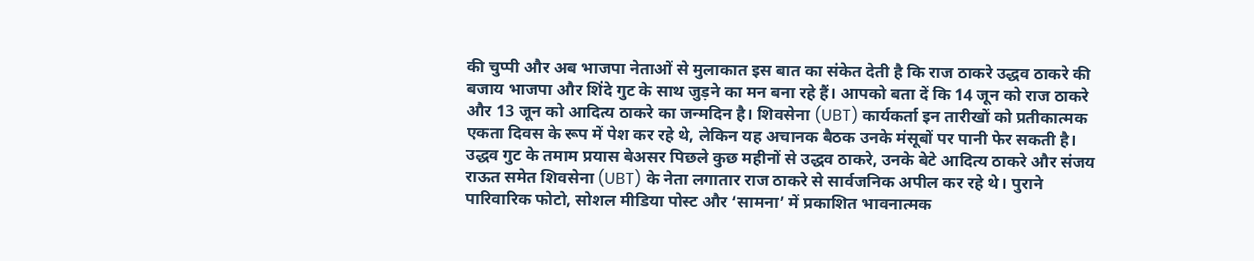की चुप्पी और अब भाजपा नेताओं से मुलाकात इस बात का संकेत देती है कि राज ठाकरे उद्धव ठाकरे की बजाय भाजपा और शिंदे गुट के साथ जुड़ने का मन बना रहे हैं। आपको बता दें कि 14 जून को राज ठाकरे और 13 जून को आदित्य ठाकरे का जन्मदिन है। शिवसेना (UBT) कार्यकर्ता इन तारीखों को प्रतीकात्मक एकता दिवस के रूप में पेश कर रहे थे, लेकिन यह अचानक बैठक उनके मंसूबों पर पानी फेर सकती है। उद्धव गुट के तमाम प्रयास बेअसर पिछले कुछ महीनों से उद्धव ठाकरे, उनके बेटे आदित्य ठाकरे और संजय राऊत समेत शिवसेना (UBT) के नेता लगातार राज ठाकरे से सार्वजनिक अपील कर रहे थे। पुराने पारिवारिक फोटो, सोशल मीडिया पोस्ट और ‘सामना’ में प्रकाशित भावनात्मक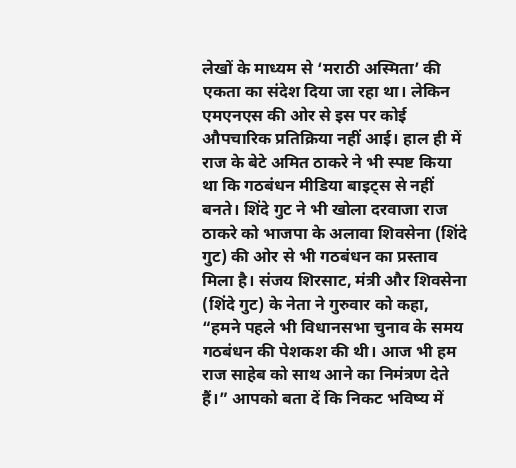लेखों के माध्यम से ‘मराठी अस्मिता’ की एकता का संदेश दिया जा रहा था। लेकिन एमएनएस की ओर से इस पर कोई औपचारिक प्रतिक्रिया नहीं आई। हाल ही में राज के बेटे अमित ठाकरे ने भी स्पष्ट किया था कि गठबंधन मीडिया बाइट्स से नहीं बनते। शिंदे गुट ने भी खोला दरवाजा राज ठाकरे को भाजपा के अलावा शिवसेना (शिंदे गुट) की ओर से भी गठबंधन का प्रस्ताव मिला है। संजय शिरसाट, मंत्री और शिवसेना (शिंदे गुट) के नेता ने गुरुवार को कहा, “हमने पहले भी विधानसभा चुनाव के समय गठबंधन की पेशकश की थी। आज भी हम राज साहेब को साथ आने का निमंत्रण देते हैं।” आपको बता दें कि निकट भविष्य में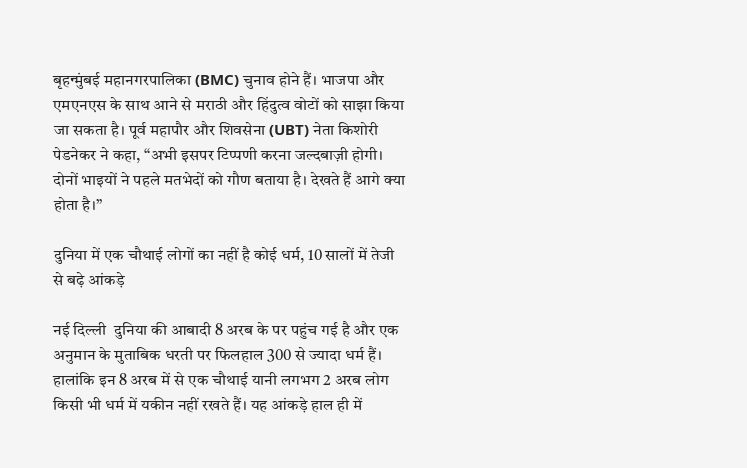बृहन्मुंबई महानगरपालिका (BMC) चुनाव होने हैं। भाजपा और एमएनएस के साथ आने से मराठी और हिंदुत्व वोटों को साझा किया जा सकता है। पूर्व महापौर और शिवसेना (UBT) नेता किशोरी पेडनेकर ने कहा, “अभी इसपर टिप्पणी करना जल्दबाज़ी होगी। दोनों भाइयों ने पहले मतभेदों को गौण बताया है। देखते हैं आगे क्या होता है।”

दुनिया में एक चौथाई लोगों का नहीं है कोई धर्म, 10 सालों में तेजी से बढ़े आंकड़े

नई दिल्ली  दुनिया की आबादी 8 अरब के पर पहुंच गई है और एक अनुमान के मुताबिक धरती पर फिलहाल 300 से ज्यादा धर्म हैं। हालांकि इन 8 अरब में से एक चौथाई यानी लगभग 2 अरब लोग किसी भी धर्म में यकीन नहीं रखते हैं। यह आंकड़े हाल ही में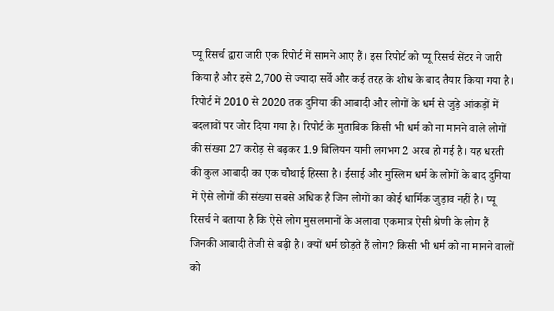प्यू रिसर्च द्वारा जारी एक रिपोर्ट में सामने आए हैं। इस रिपोर्ट को प्यू रिसर्च सेंटर ने जारी किया है और इसे 2,700 से ज्यादा सर्वे और कई तरह के शोध के बाद तैयार किया गया है। रिपोर्ट में 2010 से 2020 तक दुनिया की आबादी और लोगों के धर्म से जुड़े आंकड़ों में बदलावों पर जोर दिया गया है। रिपोर्ट के मुताबिक किसी भी धर्म को ना मानने वाले लोगों की संख्या 27 करोड़ से बढ़कर 1.9 बिलियन यानी लगभग 2 अरब हो गई है। यह धरती की कुल आबादी का एक चौथाई हिस्सा है। ईसाई और मुस्लिम धर्म के लोगों के बाद दुनिया में ऐसे लोगों की संख्या सबसे अधिक है जिन लोगों का कोई धार्मिक जुड़ाव नहीं है। प्यू रिसर्च ने बताया है कि ऐसे लोग मुसलमानों के अलावा एकमात्र ऐसी श्रेणी के लोग हैं जिनकी आबादी तेजी से बढ़ी है। क्यों धर्म छोड़ते हैं लोग? किसी भी धर्म को ना मानने वालों को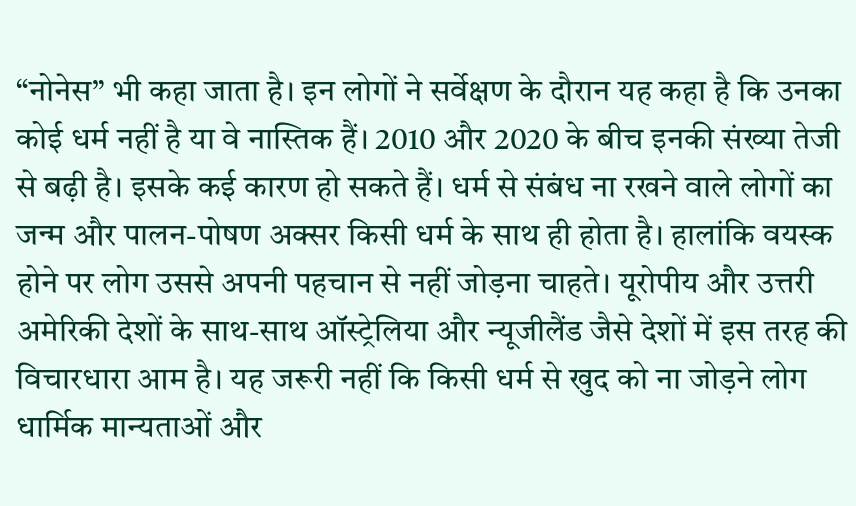“नोनेस” भी कहा जाता है। इन लोगों ने सर्वेक्षण के दौरान यह कहा है कि उनका कोई धर्म नहीं है या वे नास्तिक हैं। 2010 और 2020 के बीच इनकी संख्या तेजी से बढ़ी है। इसके कई कारण हो सकते हैं। धर्म से संबंध ना रखने वाले लोगों का जन्म और पालन-पोषण अक्सर किसी धर्म के साथ ही होता है। हालांकि वयस्क होने पर लोग उससे अपनी पहचान से नहीं जोड़ना चाहते। यूरोपीय और उत्तरी अमेरिकी देशों के साथ-साथ ऑस्ट्रेलिया और न्यूजीलैंड जैसे देशों में इस तरह की विचारधारा आम है। यह जरूरी नहीं कि किसी धर्म से खुद को ना जोड़ने लोग धार्मिक मान्यताओं और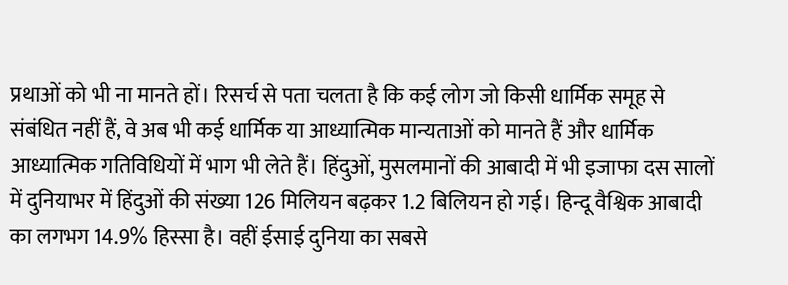प्रथाओं को भी ना मानते हों। रिसर्च से पता चलता है कि कई लोग जो किसी धार्मिक समूह से संबंधित नहीं हैं, वे अब भी कई धार्मिक या आध्यात्मिक मान्यताओं को मानते हैं और धार्मिक आध्यात्मिक गतिविधियों में भाग भी लेते हैं। हिंदुओं, मुसलमानों की आबादी में भी इजाफा दस सालों में दुनियाभर में हिंदुओं की संख्या 126 मिलियन बढ़कर 1.2 बिलियन हो गई। हिन्दू वैश्विक आबादी का लगभग 14.9% हिस्सा है। वहीं ईसाई दुनिया का सबसे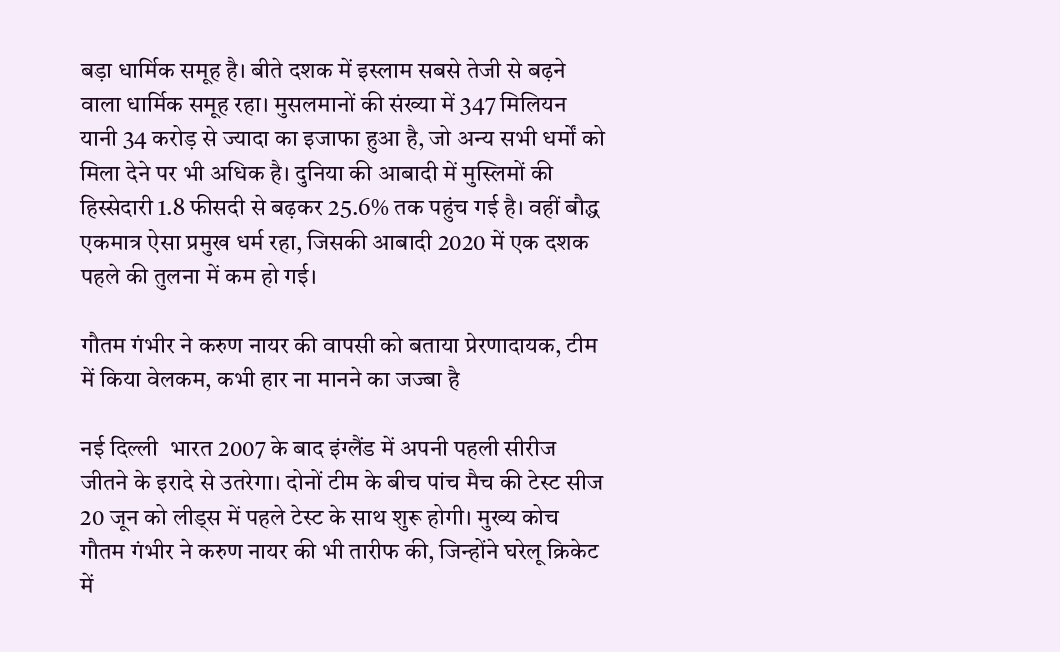बड़ा धार्मिक समूह है। बीते दशक में इस्लाम सबसे तेजी से बढ़ने वाला धार्मिक समूह रहा। मुसलमानों की संख्या में 347 मिलियन यानी 34 करोड़ से ज्यादा का इजाफा हुआ है, जो अन्य सभी धर्मों को मिला देने पर भी अधिक है। दुनिया की आबादी में मुस्लिमों की हिस्सेदारी 1.8 फीसदी से बढ़कर 25.6% तक पहुंच गई है। वहीं बौद्ध एकमात्र ऐसा प्रमुख धर्म रहा, जिसकी आबादी 2020 में एक दशक पहले की तुलना में कम हो गई।

गौतम गंभीर ने करुण नायर की वापसी को बताया प्रेरणादायक, टीम में किया वेलकम, कभी हार ना मानने का जज्बा है

नई दिल्ली  भारत 2007 के बाद इंग्लैंड में अपनी पहली सीरीज जीतने के इरादे से उतरेगा। दोनों टीम के बीच पांच मैच की टेस्ट सीज 20 जून को लीड्स में पहले टेस्ट के साथ शुरू होगी। मुख्य कोच गौतम गंभीर ने करुण नायर की भी तारीफ की, जिन्होंने घरेलू क्रिकेट में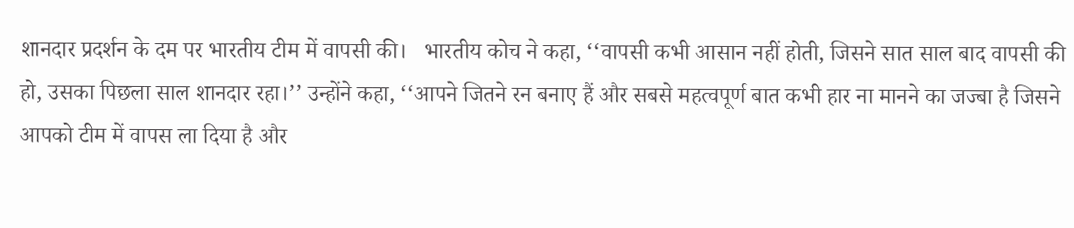शानदार प्रदर्शन के दम पर भारतीय टीम में वापसी की।   भारतीय कोच ने कहा, ‘‘वापसी कभी आसान नहीं होती, जिसने सात साल बाद वापसी की हो, उसका पिछला साल शानदार रहा।’’ उन्होंने कहा, ‘‘आपने जितने रन बनाए हैं और सबसे महत्वपूर्ण बात कभी हार ना मानने का जज्बा है जिसने आपको टीम में वापस ला दिया है और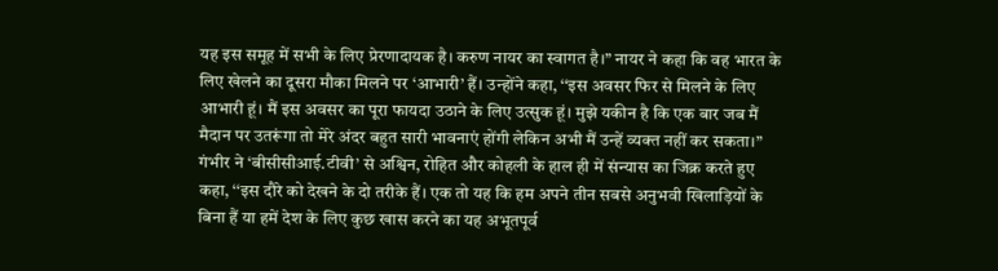यह इस समूह में सभी के लिए प्रेरणादायक है। करुण नायर का स्वागत है।’’ नायर ने कहा कि वह भारत के लिए खेलने का दूसरा मौका मिलने पर ‘आभारी’ हैं। उन्होंने कहा, ‘‘इस अवसर फिर से मिलने के लिए आभारी हूं। मैं इस अवसर का पूरा फायदा उठाने के लिए उत्सुक हूं। मुझे यकीन है कि एक बार जब मैं मैदान पर उतरूंगा तो मेरे अंदर बहुत सारी भावनाएं होंगी लेकिन अभी मैं उन्हें व्यक्त नहीं कर सकता।’’ गंभीर ने ‘बीसीसीआई.टीवी’ से अश्विन, रोहित और कोहली के हाल ही में संन्यास का जिक्र करते हुए कहा, ‘‘इस दौरे को देखने के दो तरीके हैं। एक तो यह कि हम अपने तीन सबसे अनुभवी खिलाड़ियों के बिना हैं या हमें देश के लिए कुछ खास करने का यह अभूतपूर्व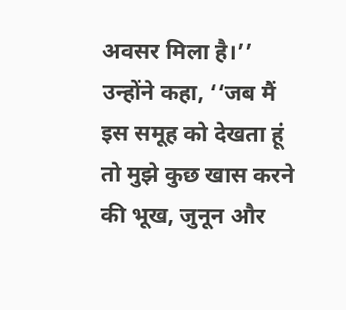अवसर मिला है।’’ उन्होंने कहा, ‘‘जब मैं इस समूह को देखता हूं तो मुझे कुछ खास करने की भूख, जुनून और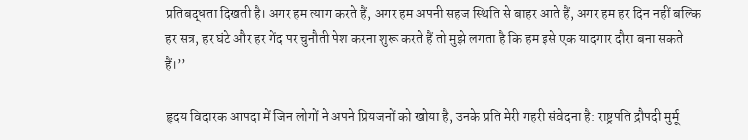प्रतिबद्धता दिखती है। अगर हम त्याग करते हैं, अगर हम अपनी सहज स्थिति से बाहर आते हैं, अगर हम हर दिन नहीं बल्कि हर सत्र, हर घंटे और हर गेंद पर चुनौती पेश करना शुरू करते हैं तो मुझे लगता है कि हम इसे एक यादगार दौरा बना सकते हैं।’’

हृदय विदारक आपदा में जिन लोगों ने अपने प्रियजनों को खोया है, उनके प्रति मेरी गहरी संवेदना है: राष्ट्रपति द्रौपदी मुर्मू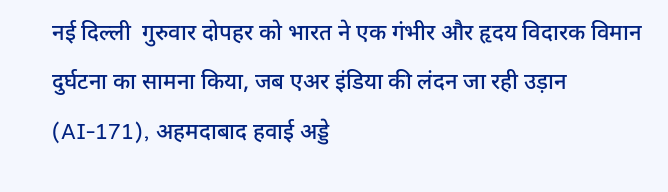नई दिल्ली  गुरुवार दोपहर को भारत ने एक गंभीर और हृदय विदारक विमान दुर्घटना का सामना किया, जब एअर इंडिया की लंदन जा रही उड़ान (AI-171), अहमदाबाद हवाई अड्डे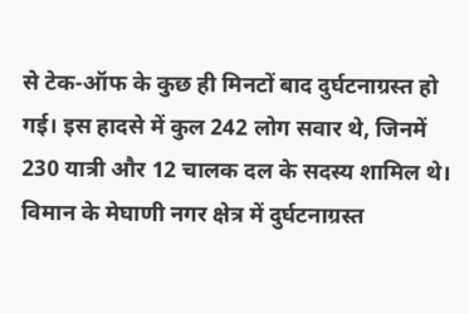से टेक-ऑफ के कुछ ही मिनटों बाद दुर्घटनाग्रस्त हो गई। इस हादसे में कुल 242 लोग सवार थे, जिनमें 230 यात्री और 12 चालक दल के सदस्य शामिल थे। विमान के मेघाणी नगर क्षेत्र में दुर्घटनाग्रस्त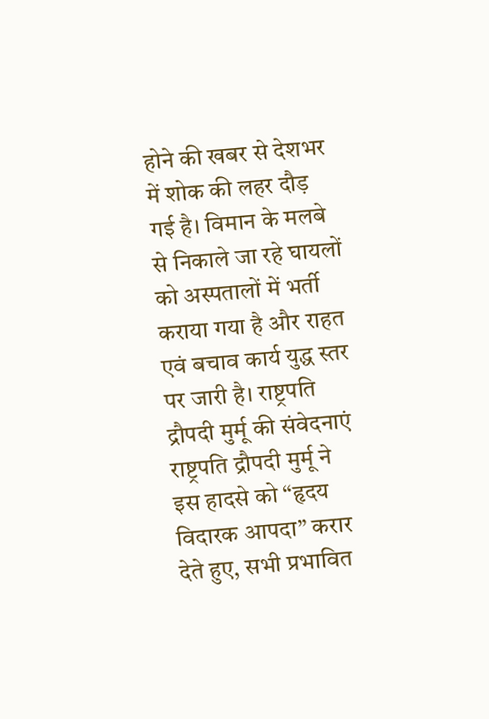होने की खबर से देशभर में शोक की लहर दौड़ गई है। विमान के मलबे से निकाले जा रहे घायलों को अस्पतालों में भर्ती कराया गया है और राहत एवं बचाव कार्य युद्ध स्तर पर जारी है। राष्ट्रपति द्रौपदी मुर्मू की संवेदनाएं राष्ट्रपति द्रौपदी मुर्मू ने इस हादसे को “हृदय विदारक आपदा” करार देते हुए, सभी प्रभावित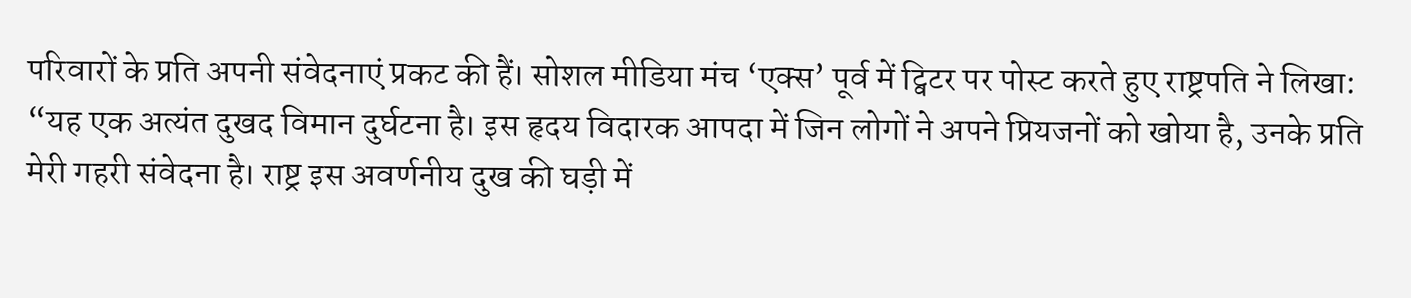परिवारों के प्रति अपनी संवेदनाएं प्रकट की हैं। सोशल मीडिया मंच ‘एक्स’ पूर्व में ट्विटर पर पोस्ट करते हुए राष्ट्रपति ने लिखा: “यह एक अत्यंत दुखद विमान दुर्घटना है। इस हृदय विदारक आपदा में जिन लोगों ने अपने प्रियजनों को खोया है, उनके प्रति मेरी गहरी संवेदना है। राष्ट्र इस अवर्णनीय दुख की घड़ी में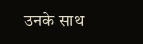उनके साथ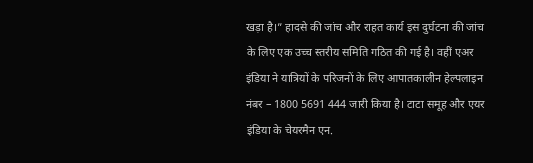खड़ा है।” हादसे की जांच और राहत कार्य इस दुर्घटना की जांच के लिए एक उच्च स्तरीय समिति गठित की गई है। वहीं एअर इंडिया ने यात्रियों के परिजनों के लिए आपातकालीन हेल्पलाइन नंबर – 1800 5691 444 जारी किया है। टाटा समूह और एयर इंडिया के चेयरमैन एन.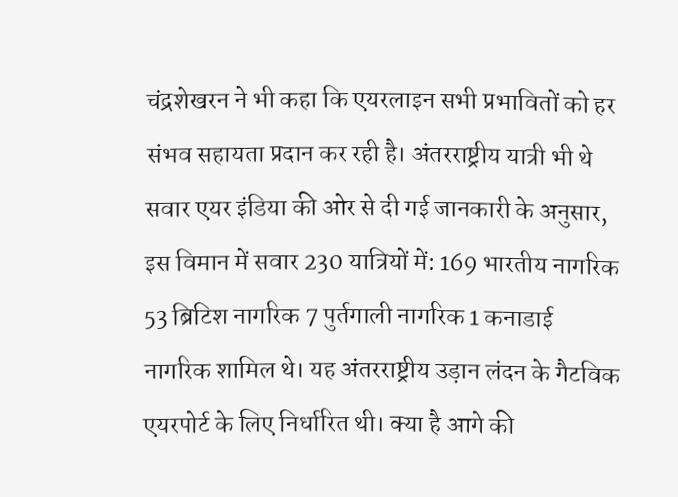चंद्रशेखरन ने भी कहा कि एयरलाइन सभी प्रभावितों को हर संभव सहायता प्रदान कर रही है। अंतरराष्ट्रीय यात्री भी थे सवार एयर इंडिया की ओर से दी गई जानकारी के अनुसार, इस विमान में सवार 230 यात्रियों में: 169 भारतीय नागरिक 53 ब्रिटिश नागरिक 7 पुर्तगाली नागरिक 1 कनाडाई नागरिक शामिल थे। यह अंतरराष्ट्रीय उड़ान लंदन के गैटविक एयरपोर्ट के लिए निर्धारित थी। क्या है आगे की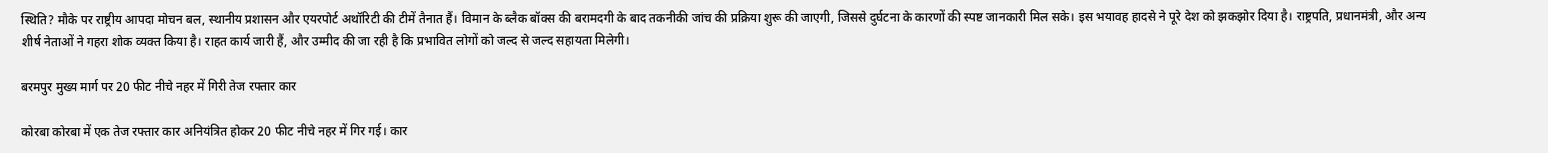स्थिति? मौके पर राष्ट्रीय आपदा मोचन बल, स्थानीय प्रशासन और एयरपोर्ट अथॉरिटी की टीमें तैनात हैं। विमान के ब्लैक बॉक्स की बरामदगी के बाद तकनीकी जांच की प्रक्रिया शुरू की जाएगी, जिससे दुर्घटना के कारणों की स्पष्ट जानकारी मिल सके। इस भयावह हादसे ने पूरे देश को झकझोर दिया है। राष्ट्रपति, प्रधानमंत्री, और अन्य शीर्ष नेताओं ने गहरा शोक व्यक्त किया है। राहत कार्य जारी हैं, और उम्मीद की जा रही है कि प्रभावित लोगों को जल्द से जल्द सहायता मिलेगी।

बरमपुर मुख्य मार्ग पर 20 फीट नीचे नहर में गिरी तेज रफ्तार कार

कोरबा कोरबा में एक तेज रफ्तार कार अनियंत्रित होकर 20 फीट नीचे नहर में गिर गई। कार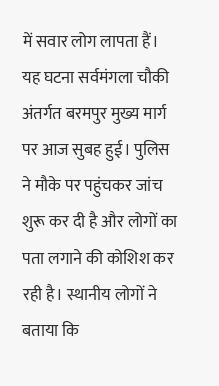में सवार लोग लापता हैं। यह घटना सर्वमंगला चौकी अंतर्गत बरमपुर मुख्य मार्ग पर आज सुबह हुई। पुलिस ने मौके पर पहुंचकर जांच शुरू कर दी है और लोगों का पता लगाने की कोशिश कर रही है। स्थानीय लोगों ने बताया कि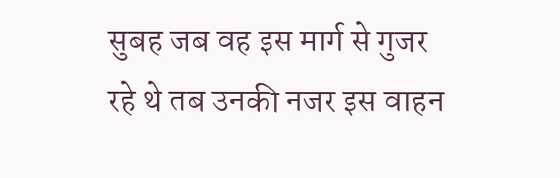सुबह जब वह इस मार्ग से गुजर रहे थे तब उनकी नजर इस वाहन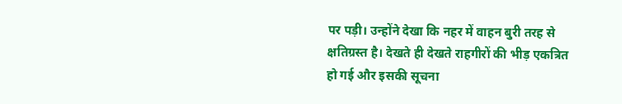पर पड़ी। उन्होंने देखा कि नहर में वाहन बुरी तरह से क्षतिग्रस्त है। देखते ही देखते राहगीरों की भीड़ एकत्रित हो गई और इसकी सूचना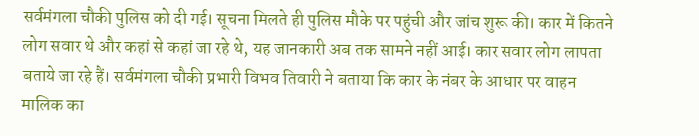सर्वमंगला चौकी पुलिस को दी गई। सूचना मिलते ही पुलिस मौके पर पहुंची और जांच शुरू की। कार में कितने लोग सवार थे और कहां से कहां जा रहे थे, यह जानकारी अब तक सामने नहीं आई। कार सवार लोग लापता बताये जा रहे हैं। सर्वमंगला चौकी प्रभारी विभव तिवारी ने बताया कि कार के नंबर के आधार पर वाहन मालिक का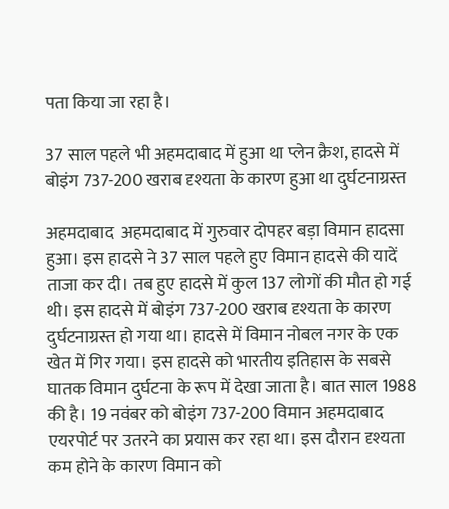पता किया जा रहा है।

37 साल पहले भी अहमदाबाद में हुआ था प्लेन क्रैश, हादसे में बोइंग 737-200 खराब दृश्यता के कारण हुआ था दुर्घटनाग्रस्त

अहमदाबाद  अहमदाबाद में गुरुवार दोपहर बड़ा विमान हादसा हुआ। इस हादसे ने 37 साल पहले हुए विमान हादसे की यादें ताजा कर दी। तब हुए हादसे में कुल 137 लोगों की मौत हो गई थी। इस हादसे में बोइंग 737-200 खराब दृश्यता के कारण दुर्घटनाग्रस्त हो गया था। हादसे में विमान नोबल नगर के एक खेत में गिर गया। इस हादसे को भारतीय इतिहास के सबसे घातक विमान दुर्घटना के रूप में देखा जाता है। बात साल 1988 की है। 19 नवंबर को बोइंग 737-200 विमान अहमदाबाद एयरपोर्ट पर उतरने का प्रयास कर रहा था। इस दौरान दृश्यता कम होने के कारण विमान को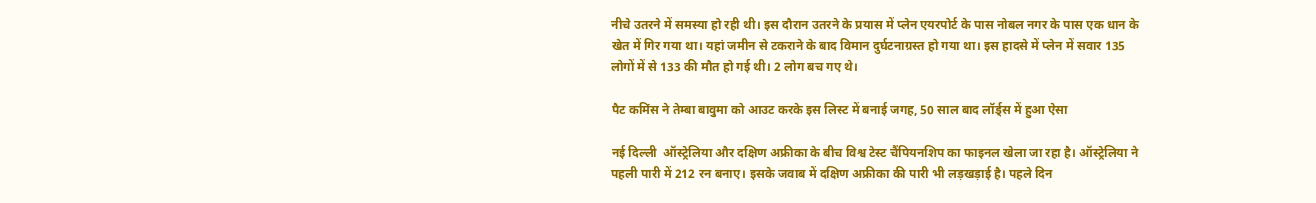नीचे उतरने में समस्या हो रही थी। इस दौरान उतरने के प्रयास में प्लेन एयरपोर्ट के पास नोबल नगर के पास एक धान के खेत में गिर गया था। यहां जमीन से टकराने के बाद विमान दुर्घटनाग्रस्त हो गया था। इस हादसे में प्लेन में सवार 135 लोगों में से 133 की मौत हो गई थी। 2 लोग बच गए थे।

पैट कमिंस ने तेम्बा बावुमा को आउट करके इस लिस्ट में बनाई जगह, 50 साल बाद लॉर्ड्स में हुआ ऐसा

नई दिल्ली  ऑस्ट्रेलिया और दक्षिण अफ्रीका के बीच विश्व टेस्ट चैंपियनशिप का फाइनल खेला जा रहा है। ऑस्ट्रेलिया ने पहली पारी में 212 रन बनाए। इसके जवाब में दक्षिण अफ्रीका की पारी भी लड़खड़ाई है। पहले दिन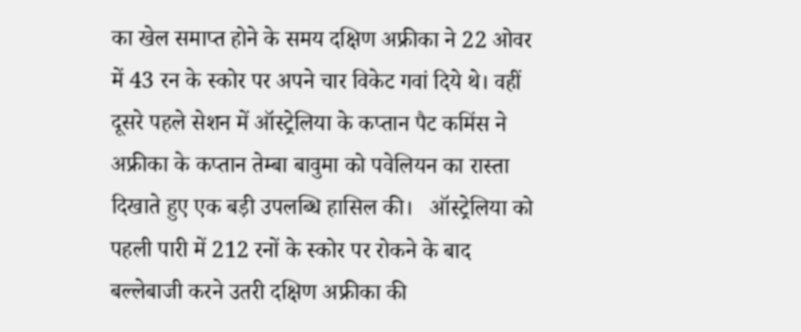का खेल समाप्त होने के समय दक्षिण अफ्रीका ने 22 ओवर में 43 रन के स्कोर पर अपने चार विकेट गवां दिये थे। वहीं दूसरे पहले सेशन में ऑस्ट्रेलिया के कप्तान पैट कमिंस ने अफ्रीका के कप्तान तेम्बा बावुमा को पवेलियन का रास्ता दिखाते हुए एक बड़ी उपलब्धि हासिल की।   ऑस्ट्रेलिया को पहली पारी में 212 रनों के स्कोर पर रोकने के बाद बल्लेबाजी करने उतरी दक्षिण अफ्रीका की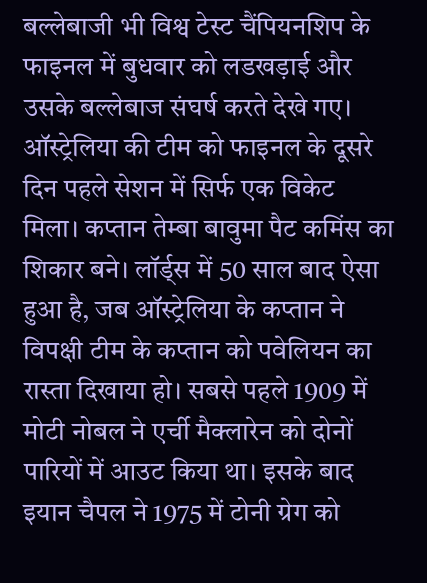बल्लेबाजी भी विश्व टेस्ट चैंपियनशिप के फाइनल में बुधवार को लडखड़ाई और उसके बल्लेबाज संघर्ष करते देखे गए। ऑस्ट्रेलिया की टीम को फाइनल के दूसरे दिन पहले सेशन में सिर्फ एक विकेट मिला। कप्तान तेम्बा बावुमा पैट कमिंस का शिकार बने। लॉर्ड्स में 50 साल बाद ऐसा हुआ है, जब ऑस्ट्रेलिया के कप्तान ने विपक्षी टीम के कप्तान को पवेलियन का रास्ता दिखाया हो। सबसे पहले 1909 में मोटी नोबल ने एर्ची मैक्लारेन को दोनों पारियों में आउट किया था। इसके बाद इयान चैपल ने 1975 में टोनी ग्रेग को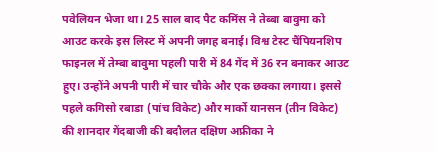पवेलियन भेजा था। 25 साल बाद पैट कमिंस ने तेब्बा बावुमा को आउट करके इस लिस्ट में अपनी जगह बनाई। विश्व टेस्ट चैंपियनशिप फाइनल में तेम्बा बावुमा पहली पारी में 84 गेंद में 36 रन बनाकर आउट हुए। उन्होंने अपनी पारी में चार चौके और एक छक्का लगाया। इससे पहले कगिसो रबाडा (पांच विकेट) और मार्को यानसन (तीन विकेट) की शानदार गेंदबाजी की बदौलत दक्षिण अफ्रीका ने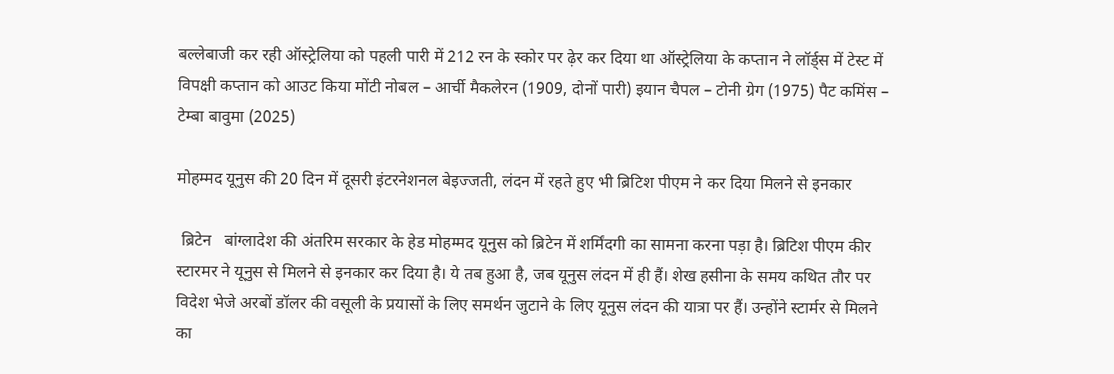बल्लेबाजी कर रही ऑस्ट्रेलिया को पहली पारी में 212 रन के स्कोर पर ढ़ेर कर दिया था ऑस्ट्रेलिया के कप्तान ने लॉर्ड्स में टेस्ट में विपक्षी कप्तान को आउट किया मोंटी नोबल – आर्ची मैकलेरन (1909, दोनों पारी) इयान चैपल – टोनी ग्रेग (1975) पैट कमिंस – टेम्बा बावुमा (2025)

मोहम्मद यूनुस की 20 दिन में दूसरी इंटरनेशनल बेइज्जती, लंदन में रहते हुए भी ब्रिटिश पीएम ने कर दिया मिलने से इनकार

 ब्रिटेन   बांग्लादेश की अंतरिम सरकार के हेड मोहम्मद यूनुस को ब्रिटेन में शर्मिंदगी का सामना करना पड़ा है। ब्रिटिश पीएम कीर स्टारमर ने यूनुस से मिलने से इनकार कर दिया है। ये तब हुआ है, जब यूनुस लंदन में ही हैं। शेख हसीना के समय कथित तौर पर विदेश भेजे अरबों डॉलर की वसूली के प्रयासों के लिए समर्थन जुटाने के लिए यूनुस लंदन की यात्रा पर हैं। उन्होंने स्टार्मर से मिलने का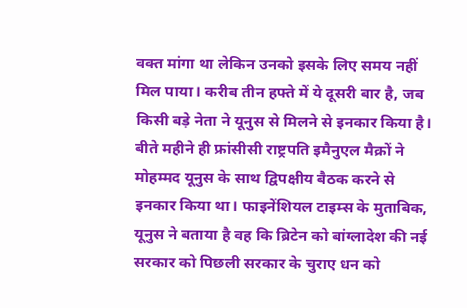वक्त मांगा था लेकिन उनको इसके लिए समय नहीं मिल पाया। करीब तीन हफ्ते में ये दूसरी बार है, जब किसी बड़े नेता ने यूनुस से मिलने से इनकार किया है। बीते महीने ही फ्रांसीसी राष्ट्रपति इमैनुएल मैक्रों ने मोहम्मद यूनुस के साथ द्विपक्षीय बैठक करने से इनकार किया था। फाइनेंशियल टाइम्स के मुताबिक, यूनुस ने बताया है वह कि ब्रिटेन को बांग्लादेश की नई सरकार को पिछली सरकार के चुराए धन को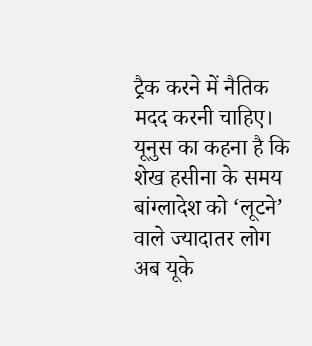ट्रैक करने में नैतिक मदद करनी चाहिए। यूनुस का कहना है कि शेख हसीना के समय बांग्लादेश को ‘लूटने’ वाले ज्यादातर लोग अब यूके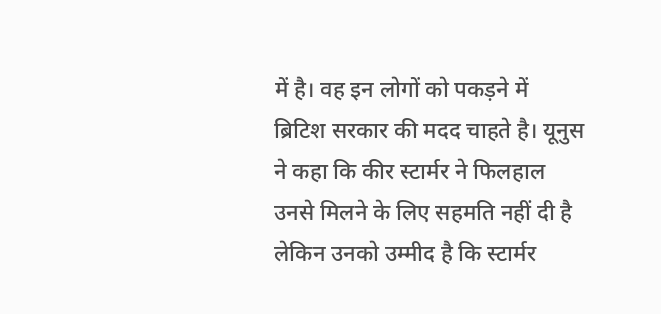में है। वह इन लोगों को पकड़ने में ब्रिटिश सरकार की मदद चाहते है। यूनुस ने कहा कि कीर स्टार्मर ने फिलहाल उनसे मिलने के लिए सहमति नहीं दी है लेकिन उनको उम्मीद है कि स्टार्मर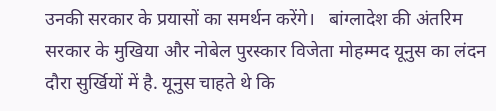उनकी सरकार के प्रयासों का समर्थन करेंगे।   बांग्लादेश की अंतरिम सरकार के मुखिया और नोबेल पुरस्कार विजेता मोहम्मद यूनुस का लंदन दौरा सुर्खियों में है. यूनुस चाहते थे कि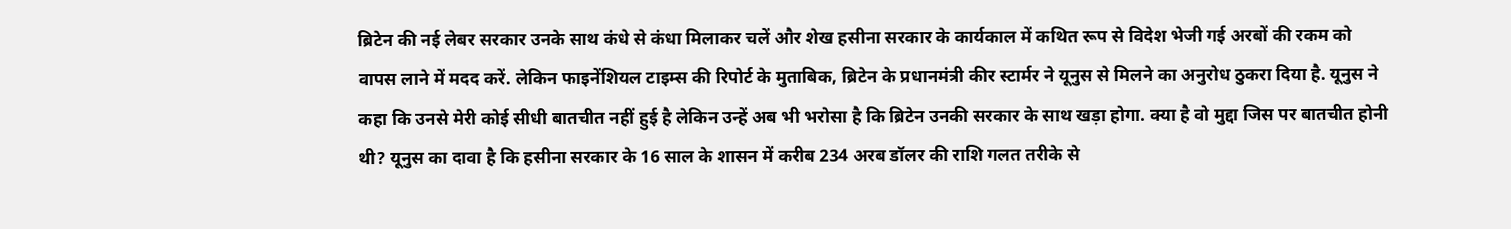ब्रिटेन की नई लेबर सरकार उनके साथ कंधे से कंधा मिलाकर चलें और शेख हसीना सरकार के कार्यकाल में कथित रूप से विदेश भेजी गई अरबों की रकम को वापस लाने में मदद करें. लेकिन फाइनेंशियल टाइम्स की रिपोर्ट के मुताबिक, ब्रिटेन के प्रधानमंत्री कीर स्टार्मर ने यूनुस से मिलने का अनुरोध ठुकरा दिया है. यूनुस ने कहा कि उनसे मेरी कोई सीधी बातचीत नहीं हुई है लेकिन उन्हें अब भी भरोसा है कि ब्रिटेन उनकी सरकार के साथ खड़ा होगा. क्या है वो मुद्दा जिस पर बातचीत होनी थी? यूनुस का दावा है कि हसीना सरकार के 16 साल के शासन में करीब 234 अरब डॉलर की राशि गलत तरीके से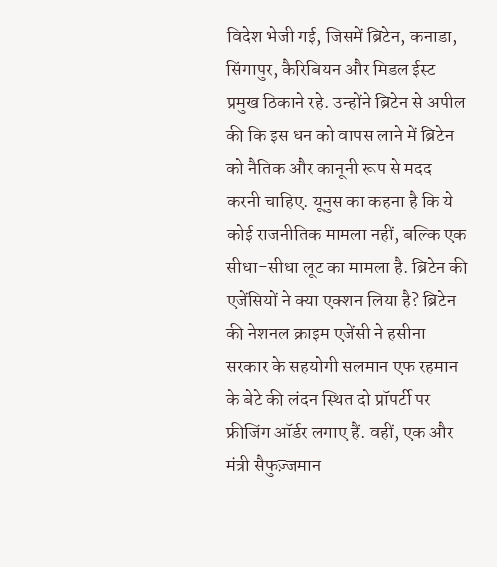विदेश भेजी गई, जिसमें ब्रिटेन, कनाडा, सिंगापुर, कैरिबियन और मिडल ईस्ट प्रमुख ठिकाने रहे. उन्होंने ब्रिटेन से अपील की कि इस धन को वापस लाने में ब्रिटेन को नैतिक और कानूनी रूप से मदद करनी चाहिए. यूनुस का कहना है कि ये कोई राजनीतिक मामला नहीं, बल्कि एक सीधा-सीधा लूट का मामला है. ब्रिटेन की एजेंसियों ने क्या एक्शन लिया है? ब्रिटेन की नेशनल क्राइम एजेंसी ने हसीना सरकार के सहयोगी सलमान एफ रहमान के बेटे की लंदन स्थित दो प्रॉपर्टी पर फ्रीजिंग ऑर्डर लगाए हैं. वहीं, एक और मंत्री सैफुज़्जमान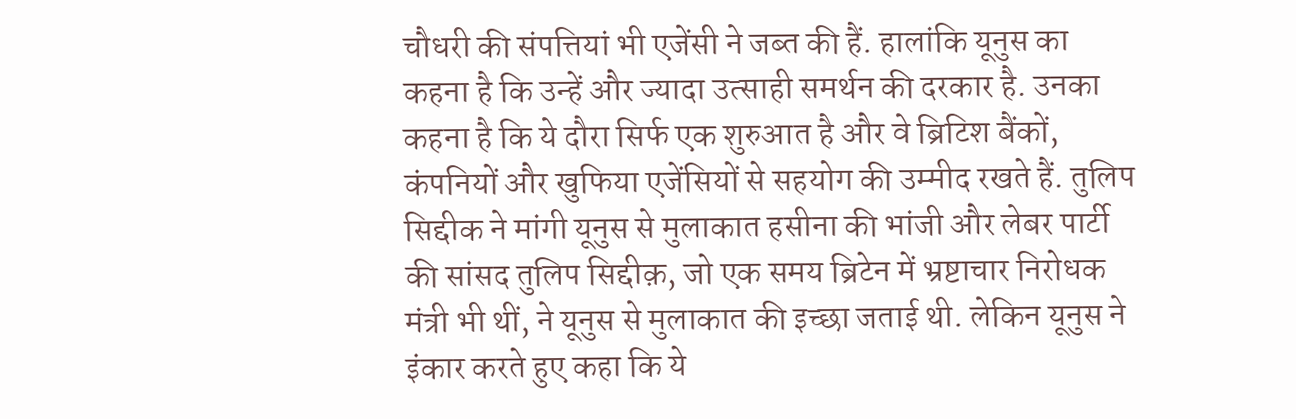चौधरी की संपत्तियां भी एजेंसी ने जब्त की हैं. हालांकि यूनुस का कहना है कि उन्हें और ज्यादा उत्साही समर्थन की दरकार है. उनका कहना है कि ये दौरा सिर्फ एक शुरुआत है और वे ब्रिटिश बैंकों, कंपनियों और खुफिया एजेंसियों से सहयोग की उम्मीद रखते हैं. तुलिप सिद्दीक ने मांगी यूनुस से मुलाकात हसीना की भांजी और लेबर पार्टी की सांसद तुलिप सिद्दीक़, जो एक समय ब्रिटेन में भ्रष्टाचार निरोधक मंत्री भी थीं, ने यूनुस से मुलाकात की इच्छा जताई थी. लेकिन यूनुस ने इंकार करते हुए कहा कि ये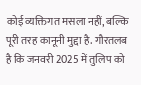कोई व्यक्तिगत मसला नहीं, बल्कि पूरी तरह कानूनी मुद्दा है. गौरतलब है कि जनवरी 2025 में तुलिप को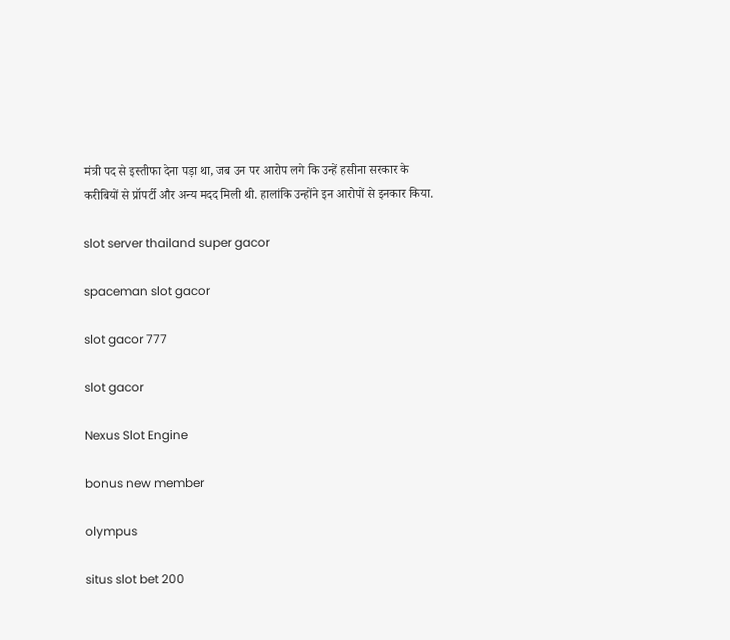मंत्री पद से इस्तीफा देना पड़ा था, जब उन पर आरोप लगे कि उन्हें हसीना सरकार के करीबियों से प्रॉपर्टी और अन्य मदद मिली थी. हालांकि उन्होंने इन आरोपों से इनकार किया.

slot server thailand super gacor

spaceman slot gacor

slot gacor 777

slot gacor

Nexus Slot Engine

bonus new member

olympus

situs slot bet 200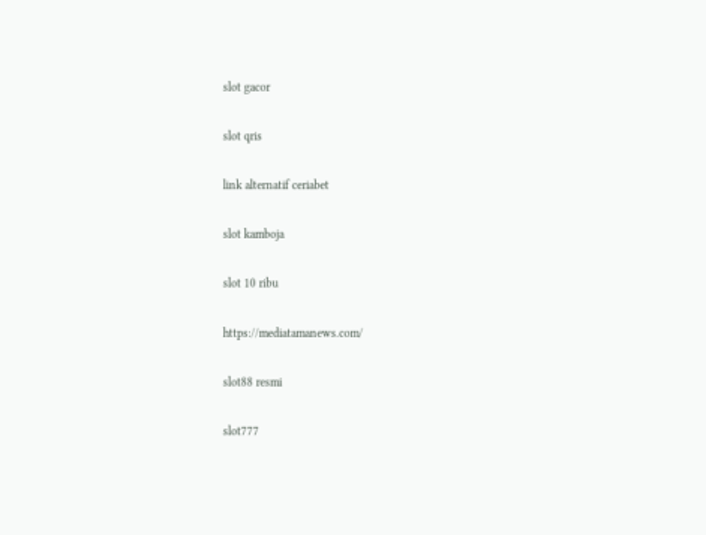slot gacor

slot qris

link alternatif ceriabet

slot kamboja

slot 10 ribu

https://mediatamanews.com/

slot88 resmi

slot777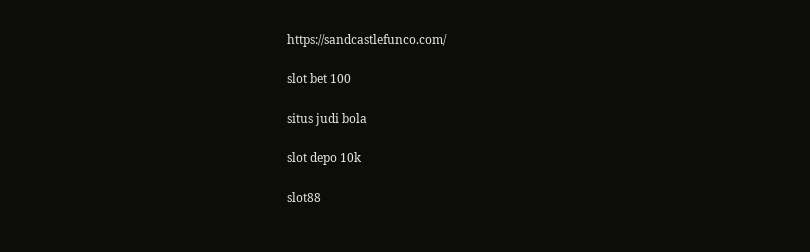https://sandcastlefunco.com/

slot bet 100

situs judi bola

slot depo 10k

slot88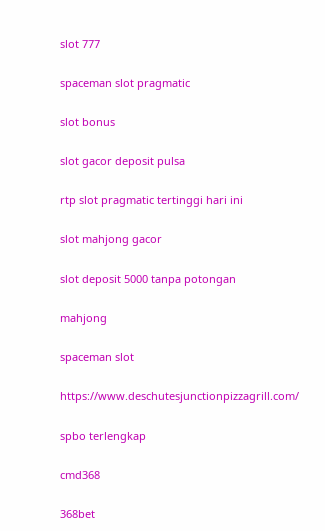slot 777

spaceman slot pragmatic

slot bonus

slot gacor deposit pulsa

rtp slot pragmatic tertinggi hari ini

slot mahjong gacor

slot deposit 5000 tanpa potongan

mahjong

spaceman slot

https://www.deschutesjunctionpizzagrill.com/

spbo terlengkap

cmd368

368bet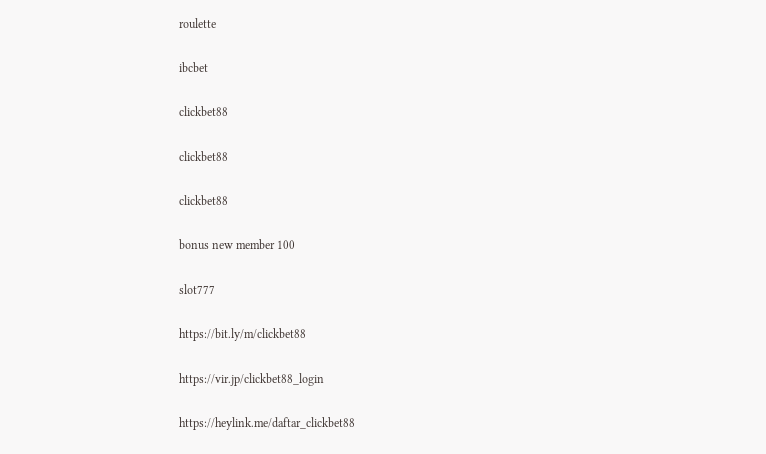roulette

ibcbet

clickbet88

clickbet88

clickbet88

bonus new member 100

slot777

https://bit.ly/m/clickbet88

https://vir.jp/clickbet88_login

https://heylink.me/daftar_clickbet88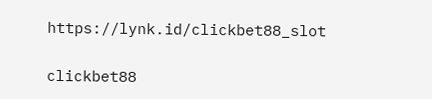https://lynk.id/clickbet88_slot

clickbet88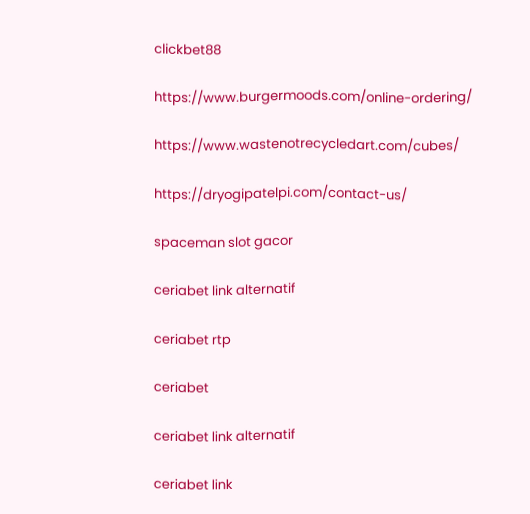clickbet88

https://www.burgermoods.com/online-ordering/

https://www.wastenotrecycledart.com/cubes/

https://dryogipatelpi.com/contact-us/

spaceman slot gacor

ceriabet link alternatif

ceriabet rtp

ceriabet

ceriabet link alternatif

ceriabet link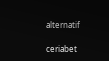alternatif

ceriabet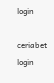login

ceriabet login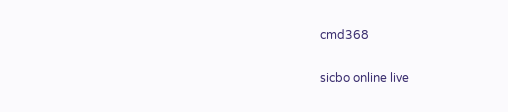cmd368

sicbo online live